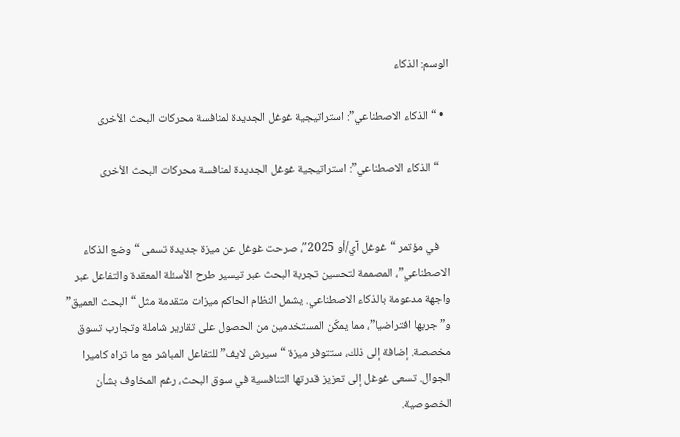الوسم: الذكاء

  • “الذكاء الاصطناعي”: استراتيجية غوغل الجديدة لمنافسة محركات البحث الأخرى

    “الذكاء الاصطناعي”: استراتيجية غوغل الجديدة لمنافسة محركات البحث الأخرى


    في مؤتمر “غوغل آي/أو 2025″، صرحت غوغل عن ميزة جديدة تسمى “وضع الذكاء الاصطناعي”، المصممة لتحسين تجربة البحث عبر تيسير طرح الأسئلة المعقدة والتفاعل عبر واجهة مدعومة بالذكاء الاصطناعي. يشمل النظام الحاكم ميزات متقدمة مثل “البحث العميق” و”جربها افتراضيا”، مما يمكّن المستخدمين من الحصول على تقارير شاملة وتجارب تسوق مخصصة. إضافة إلى ذلك، ستتوفر ميزة “سيرش لايف” للتفاعل المباشر مع ما تراه كاميرا الجوال. تسعى غوغل إلى تعزيز قدرتها التنافسية في سوق البحث، رغم المخاوف بشأن الخصوصية.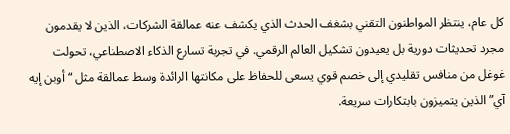كل عام، ينتظر المواطنون التقني بشغف الحدث الذي يكشف عنه عمالقة الشركات، الذين لا يقدمون مجرد تحديثات دورية بل يعيدون تشكيل العالم الرقمي. في تجربة تسارع الذكاء الاصطناعي، تحولت غوغل من منافس تقليدي إلى خصم قوي يسعى للحفاظ على مكانتها الرائدة وسط عمالقة مثل “أوبن إيه آي” الذين يتميزون بابتكارات سريعة.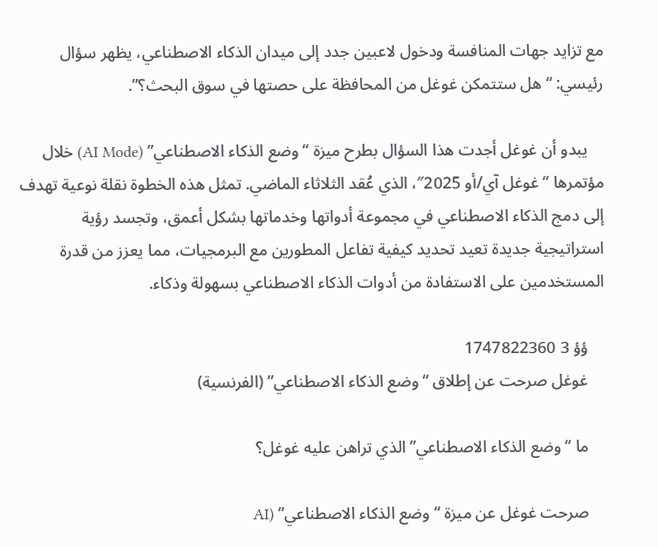مع تزايد جهات المنافسة ودخول لاعبين جدد إلى ميدان الذكاء الاصطناعي، يظهر سؤال رئيسي: “هل ستتمكن غوغل من المحافظة على حصتها في سوق البحث؟”.

    يبدو أن غوغل أجدت هذا السؤال بطرح ميزة “وضع الذكاء الاصطناعي” (AI Mode) خلال مؤتمرها “غوغل آي/أو 2025″، الذي عُقد الثلاثاء الماضي. تمثل هذه الخطوة نقلة نوعية تهدف إلى دمج الذكاء الاصطناعي في مجموعة أدواتها وخدماتها بشكل أعمق، وتجسد رؤية استراتيجية جديدة تعيد تحديد كيفية تفاعل المطورين مع البرمجيات، مما يعزز من قدرة المستخدمين على الاستفادة من أدوات الذكاء الاصطناعي بسهولة وذكاء.

    ؤؤ 3 1747822360
    غوغل صرحت عن إطلاق “وضع الذكاء الاصطناعي” (الفرنسية)

    ما “وضع الذكاء الاصطناعي” الذي تراهن عليه غوغل؟

    صرحت غوغل عن ميزة “وضع الذكاء الاصطناعي” (AI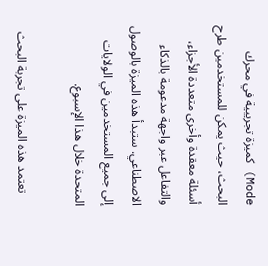Mode) كميزة تجريبية في محرك البحث، حيث يمكن للمستخدمين طرح أسئلة معقدة وأخرى متعددة الأجزاء، والتفاعل عبر واجهة مدعومة بالذكاء الاصطناعي. ستبدأ هذه الميزة بالوصول إلى جميع المستخدمين في الولايات المتحدة خلال هذا الإسبوع.

    تعتمد هذه الميزة على تجربة البحث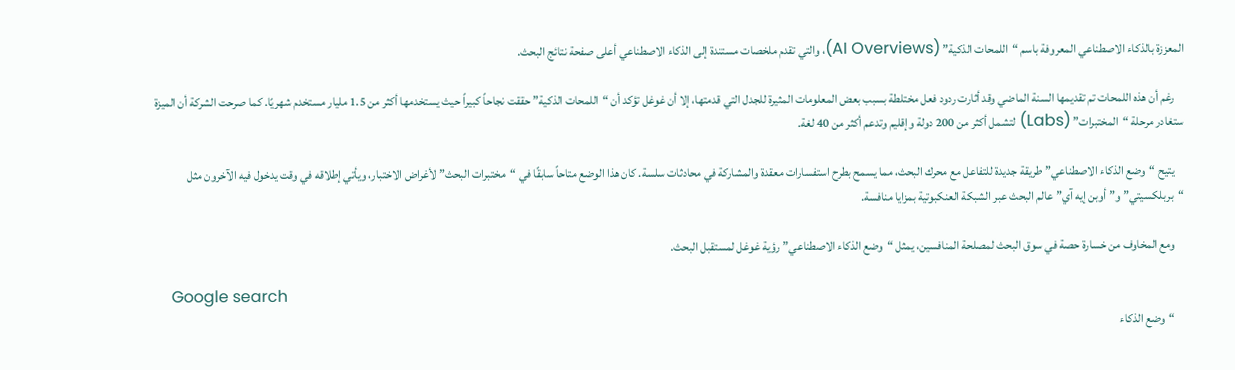المعززة بالذكاء الاصطناعي المعروفة باسم “اللمحات الذكية” (AI Overviews)، والتي تقدم ملخصات مستندة إلى الذكاء الاصطناعي أعلى صفحة نتائج البحث.

    رغم أن هذه اللمحات تم تقديمها السنة الماضي وقد أثارت ردود فعل مختلطة بسبب بعض المعلومات المثيرة للجدل التي قدمتها، إلا أن غوغل تؤكد أن “اللمحات الذكية” حققت نجاحاً كبيراً حيث يستخدمها أكثر من 1.5 مليار مستخدم شهريًا. كما صرحت الشركة أن الميزة ستغادر مرحلة “المختبرات” (Labs) لتشمل أكثر من 200 دولة وإقليم وتدعم أكثر من 40 لغة.

    يتيح “وضع الذكاء الاصطناعي” طريقة جديدة للتفاعل مع محرك البحث، مما يسمح بطرح استفسارات معقدة والمشاركة في محادثات سلسة. كان هذا الوضع متاحاً سابقًا في “مختبرات البحث” لأغراض الاختبار، ويأتي إطلاقه في وقت يدخول فيه الآخرون مثل “بربلكسيتي” و”أوبن إيه آي” عالم البحث عبر الشبكة العنكبوتية بمزايا منافسة.

    ومع المخاوف من خسارة حصة في سوق البحث لمصلحة المنافسين، يمثل “وضع الذكاء الاصطناعي” رؤية غوغل لمستقبل البحث.

    Google search
    “وضع الذكاء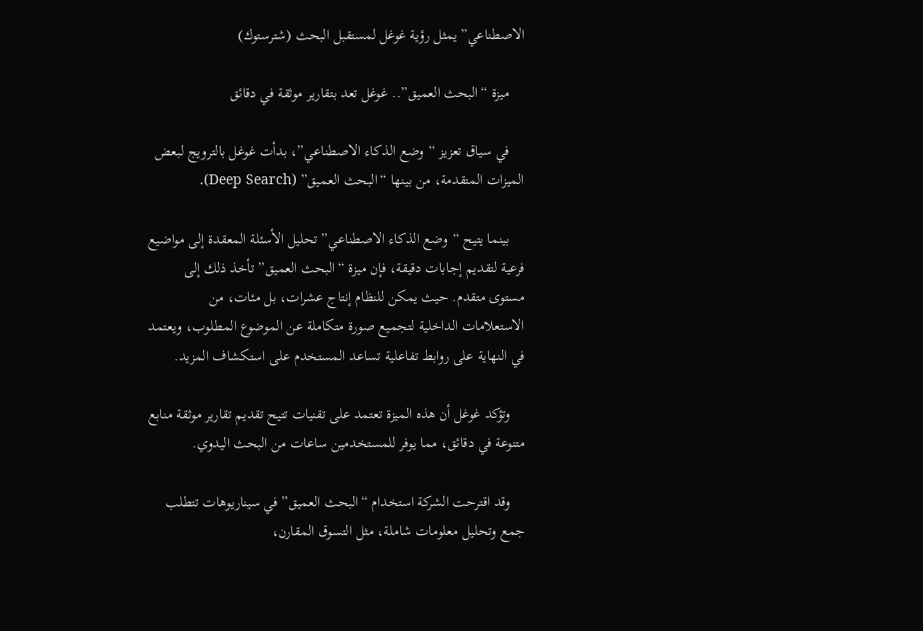الاصطناعي” يمثل رؤية غوغل لمستقبل البحث (شترستوك)

    ميزة “البحث العميق”.. غوغل تعد بتقارير موثقة في دقائق

    في سياق تعزيز “وضع الذكاء الاصطناعي”، بدأت غوغل بالترويج لبعض الميزات المتقدمة، من بينها “البحث العميق” (Deep Search).

    بينما يتيح “وضع الذكاء الاصطناعي” تحليل الأسئلة المعقدة إلى مواضيع فرعية لتقديم إجابات دقيقة، فإن ميزة “البحث العميق” تأخذ ذلك إلى مستوى متقدم. حيث يمكن للنظام إنتاج عشرات، بل مئات، من الاستعلامات الداخلية لتجميع صورة متكاملة عن الموضوع المطلوب، ويعتمد في النهاية على روابط تفاعلية تساعد المستخدم على استكشاف المزيد.

    وتؤكد غوغل أن هذه الميزة تعتمد على تقنيات تتيح تقديم تقارير موثقة منابع متنوعة في دقائق، مما يوفر للمستخدمين ساعات من البحث اليدوي.

    وقد اقترحت الشركة استخدام “البحث العميق” في سيناريوهات تتطلب جمع وتحليل معلومات شاملة، مثل التسوق المقارن،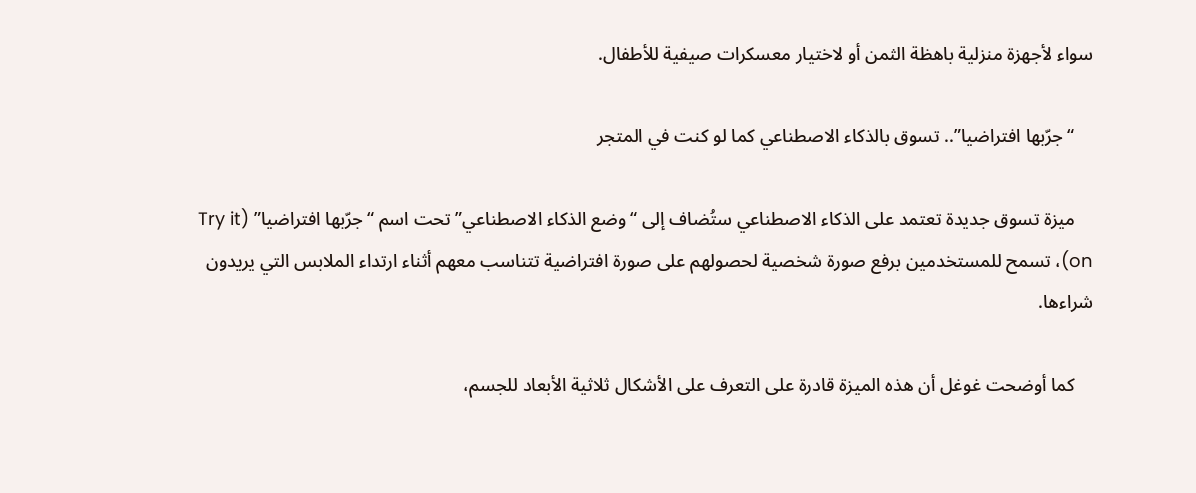سواء لأجهزة منزلية باهظة الثمن أو لاختيار معسكرات صيفية للأطفال.

    “جرّبها افتراضيا”.. تسوق بالذكاء الاصطناعي كما لو كنت في المتجر

    ميزة تسوق جديدة تعتمد على الذكاء الاصطناعي ستُضاف إلى “وضع الذكاء الاصطناعي” تحت اسم “جرّبها افتراضيا” (Try it on)، تسمح للمستخدمين برفع صورة شخصية لحصولهم على صورة افتراضية تتناسب معهم أثناء ارتداء الملابس التي يريدون شراءها.

    كما أوضحت غوغل أن هذه الميزة قادرة على التعرف على الأشكال ثلاثية الأبعاد للجسم،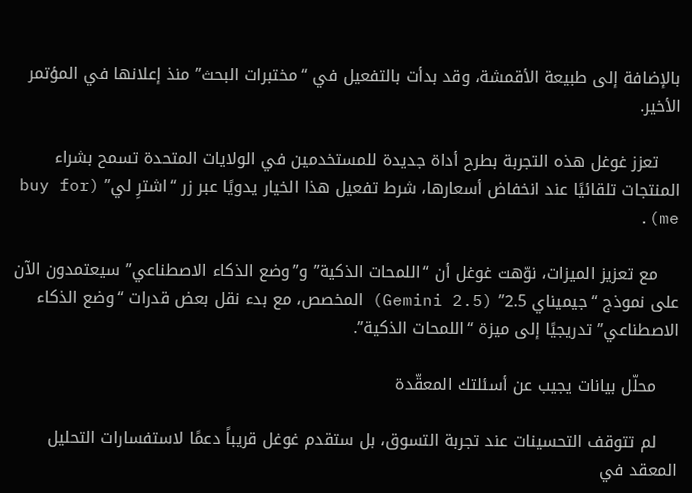بالإضافة إلى طبيعة الأقمشة، وقد بدأت بالتفعيل في “مختبرات البحث” منذ إعلانها في المؤتمر الأخير.

    تعزز غوغل هذه التجربة بطرح أداة جديدة للمستخدمين في الولايات المتحدة تسمح بشراء المنتجات تلقائيًا عند انخفاض أسعارها، شرط تفعيل هذا الخيار يدويًا عبر زر “اشترِ لي” (buy for me).

    مع تعزيز الميزات، نوّهت غوغل أن “اللمحات الذكية” و”وضع الذكاء الاصطناعي” سيعتمدون الآن على نموذج “جيميناي 2.5” (Gemini 2.5) المخصص، مع بدء نقل بعض قدرات “وضع الذكاء الاصطناعي” تدريجيًا إلى ميزة “اللمحات الذكية”.

    محلّل بيانات يجيب عن أسئلتك المعقّدة

    لم تتوقف التحسينات عند تجربة التسوق، بل ستقدم غوغل قريباً دعمًا لاستفسارات التحليل المعقد في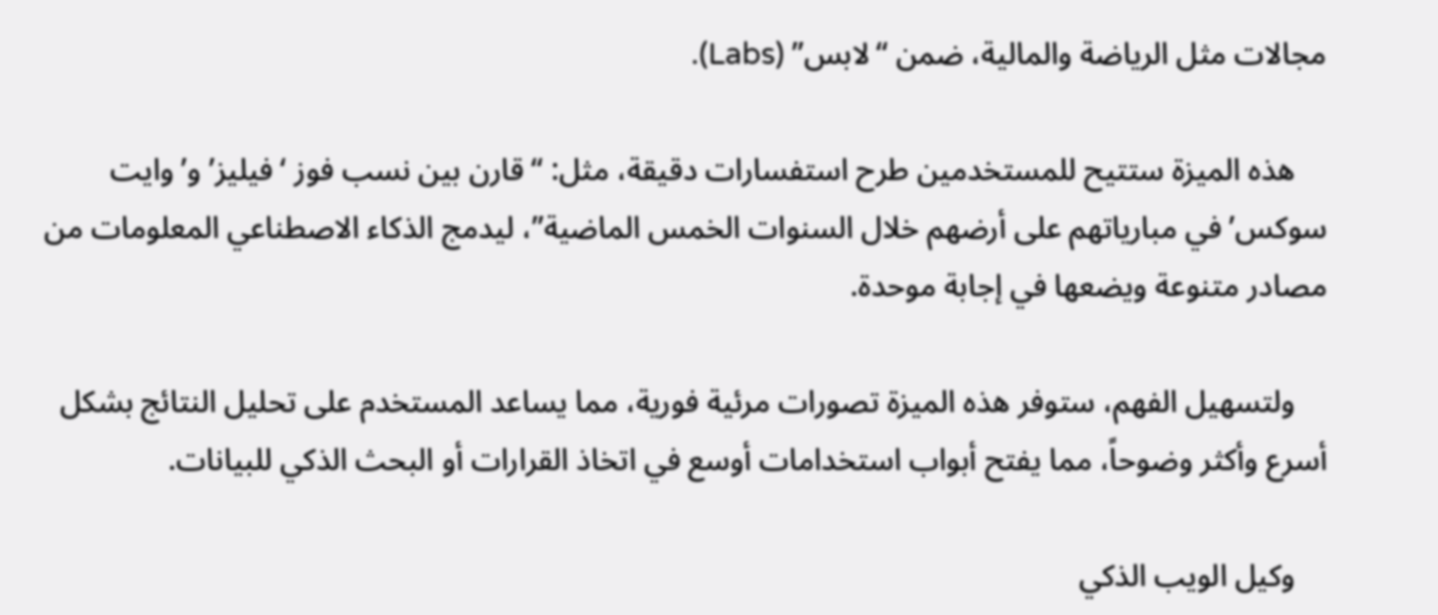مجالات مثل الرياضة والمالية، ضمن “لابس” (Labs).

    هذه الميزة ستتيح للمستخدمين طرح استفسارات دقيقة، مثل: “قارن بين نسب فوز ‘فيليز’ و’وايت سوكس’ في مبارياتهم على أرضهم خلال السنوات الخمس الماضية”، ليدمج الذكاء الاصطناعي المعلومات من مصادر متنوعة ويضعها في إجابة موحدة.

    ولتسهيل الفهم، ستوفر هذه الميزة تصورات مرئية فورية، مما يساعد المستخدم على تحليل النتائج بشكل أسرع وأكثر وضوحاً، مما يفتح أبواب استخدامات أوسع في اتخاذ القرارات أو البحث الذكي للبيانات.

    وكيل الويب الذكي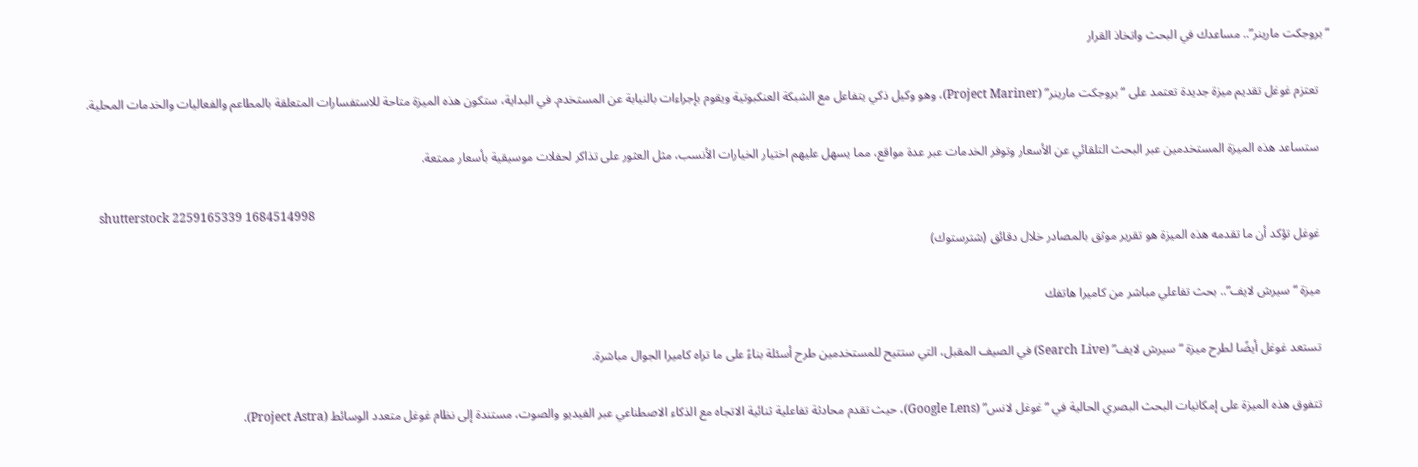“بروجكت مارينر”.. مساعدك في البحث واتخاذ القرار

    تعتزم غوغل تقديم ميزة جديدة تعتمد على “بروجكت مارينر” (Project Mariner)، وهو وكيل ذكي يتفاعل مع الشبكة العنكبوتية ويقوم بإجراءات بالنيابة عن المستخدم. في البداية، ستكون هذه الميزة متاحة للاستفسارات المتعلقة بالمطاعم والفعاليات والخدمات المحلية.

    ستساعد هذه الميزة المستخدمين عبر البحث التلقائي عن الأسعار وتوفر الخدمات عبر عدة مواقع، مما يسهل عليهم اختيار الخيارات الأنسب، مثل العثور على تذاكر لحفلات موسيقية بأسعار ممتعة.

    shutterstock 2259165339 1684514998
    غوغل تؤكد أن ما تقدمه هذه الميزة هو تقرير موثق بالمصادر خلال دقائق (شترستوك)

    ميزة “سيرش لايف”.. بحث تفاعلي مباشر من كاميرا هاتفك

    تستعد غوغل أيضًا لطرح ميزة “سيرش لايف” (Search Live) في الصيف المقبل، التي ستتيح للمستخدمين طرح أسئلة بناءً على ما تراه كاميرا الجوال مباشرة.

    تتفوق هذه الميزة على إمكانيات البحث البصري الحالية في “غوغل لانس” (Google Lens)، حيث تقدم محادثة تفاعلية ثنائية الاتجاه مع الذكاء الاصطناعي عبر الفيديو والصوت، مستندة إلى نظام غوغل متعدد الوسائط (Project Astra).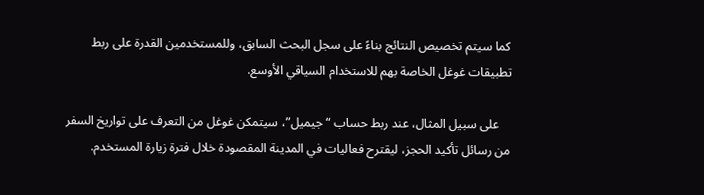كما سيتم تخصيص النتائج بناءً على سجل البحث السابق، وللمستخدمين القدرة على ربط تطبيقات غوغل الخاصة بهم للاستخدام السياقي الأوسع.

    على سبيل المثال، عند ربط حساب “جيميل”، سيتمكن غوغل من التعرف على تواريخ السفر من رسائل تأكيد الحجز، ليقترح فعاليات في المدينة المقصودة خلال فترة زيارة المستخدم.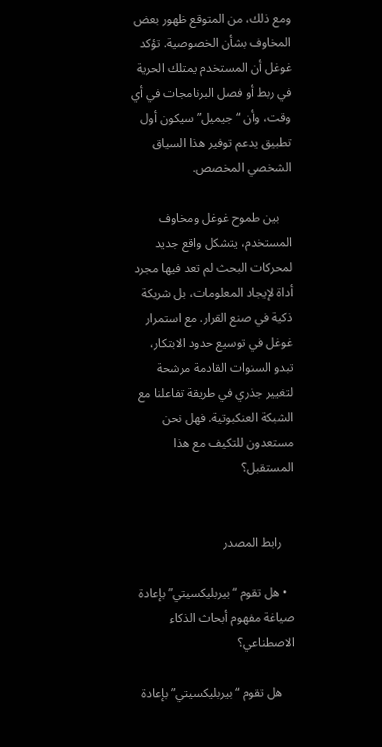ومع ذلك، من المتوقع ظهور بعض المخاوف بشأن الخصوصية. تؤكد غوغل أن المستخدم يمتلك الحرية في ربط أو فصل البرنامجات في أي وقت، وأن “جيميل” سيكون أول تطبيق يدعم توفير هذا السياق الشخصي المخصص.

    بين طموح غوغل ومخاوف المستخدم، يتشكل واقع جديد لمحركات البحث لم تعد فيها مجرد أداة لإيجاد المعلومات، بل شريكة ذكية في صنع القرار. مع استمرار غوغل في توسيع حدود الابتكار، تبدو السنوات القادمة مرشحة لتغيير جذري في طريقة تفاعلنا مع الشبكة العنكبوتية. فهل نحن مستعدون للتكيف مع هذا المستقبل؟


    رابط المصدر

  • هل تقوم “بيربليكسيتي” بإعادة صياغة مفهوم أبحاث الذكاء الاصطناعي؟

    هل تقوم “بيربليكسيتي” بإعادة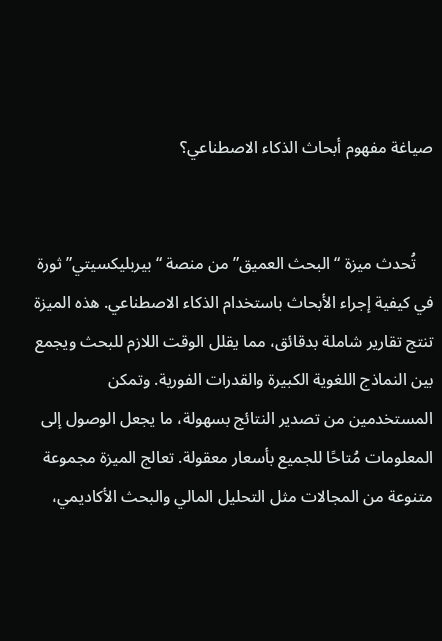صياغة مفهوم أبحاث الذكاء الاصطناعي؟


    تُحدث ميزة “البحث العميق” من منصة “بيربليكسيتي” ثورة في كيفية إجراء الأبحاث باستخدام الذكاء الاصطناعي. هذه الميزة تنتج تقارير شاملة بدقائق، مما يقلل الوقت اللازم للبحث ويجمع بين النماذج اللغوية الكبيرة والقدرات الفورية. وتمكن المستخدمين من تصدير النتائج بسهولة، ما يجعل الوصول إلى المعلومات مُتاحًا للجميع بأسعار معقولة. تعالج الميزة مجموعة متنوعة من المجالات مثل التحليل المالي والبحث الأكاديمي،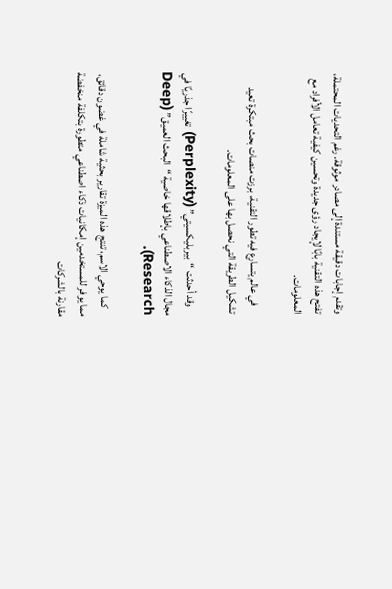وتقدم إجابات دقيقة مستندة إلى مصادر موثوقة. رغم التحديات المحتملة، تفتح هذه التقنية بابًا لإيجاد رؤى جديدة وتحسين كيفية تعامل الأفراد مع المعلومات.

    في عالم يتسارع فيه تطور التقنية، برزت منصات بحث مبتكرة تعيد تشكيل الطريقة التي نحصل بها على المعلومات.

    وقد أحدثت “بيربليكسيتي” (Perplexity) تغييرًا جذريًا في مجال الذكاء الاصطناعي بإطلاقها خاصية “البحث العميق” (Deep Research).

    كما يوحي الاسم، تنتج هذه الميزة تقارير بحثية شاملة في غضون دقائق، مما يوفر للمستخدمين إمكانيات ذكاء اصطناعي متطورة بتكلفة منخفضة مقارنة بالشركات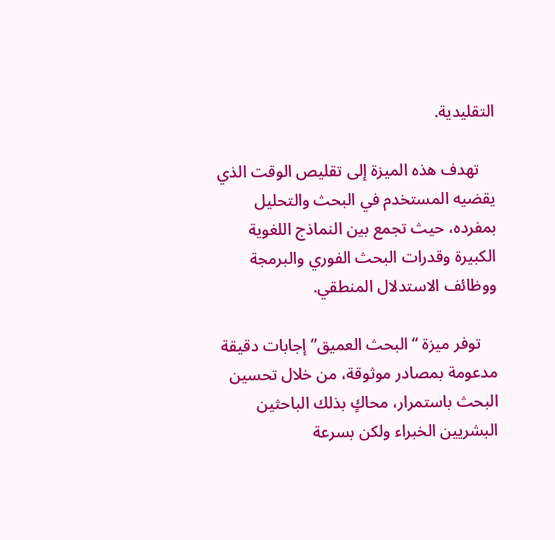التقليدية.

    تهدف هذه الميزة إلى تقليص الوقت الذي يقضيه المستخدم في البحث والتحليل بمفرده، حيث تجمع بين النماذج اللغوية الكبيرة وقدرات البحث الفوري والبرمجة ووظائف الاستدلال المنطقي.

    توفر ميزة “البحث العميق” إجابات دقيقة مدعومة بمصادر موثوقة، من خلال تحسين البحث باستمرار، محاكٍ بذلك الباحثين البشريين الخبراء ولكن بسرعة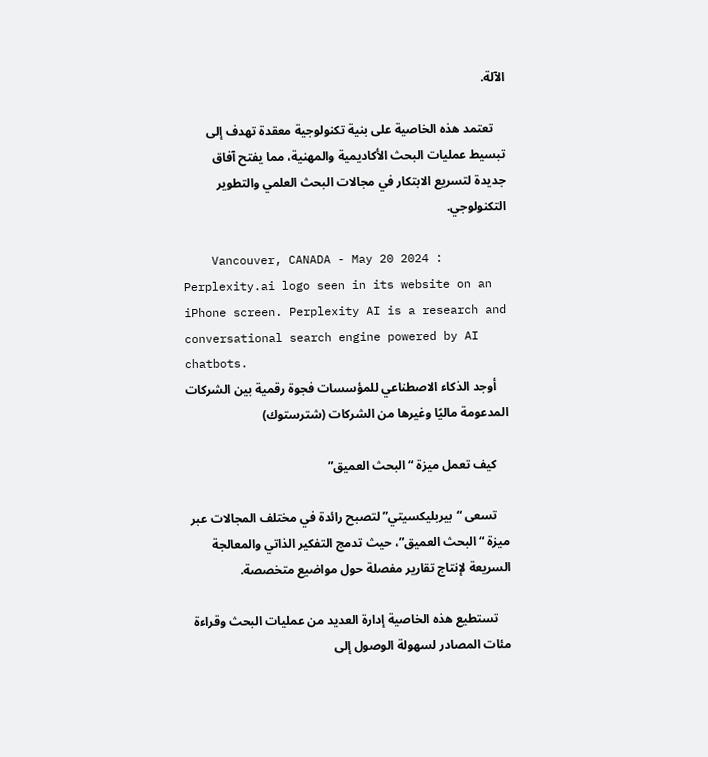الآلة.

    تعتمد هذه الخاصية على بنية تكنولوجية معقدة تهدف إلى تبسيط عمليات البحث الأكاديمية والمهنية، مما يفتح آفاق جديدة لتسريع الابتكار في مجالات البحث العلمي والتطوير التكنولوجي.

    Vancouver, CANADA - May 20 2024 : Perplexity.ai logo seen in its website on an iPhone screen. Perplexity AI is a research and conversational search engine powered by AI chatbots.
    أوجد الذكاء الاصطناعي للمؤسسات فجوة رقمية بين الشركات المدعومة ماليًا وغيرها من الشركات (شترستوك)

    كيف تعمل ميزة “البحث العميق”

    تسعى “بيربليكسيتي” لتصبح رائدة في مختلف المجالات عبر ميزة “البحث العميق”، حيث تدمج التفكير الذاتي والمعالجة السريعة لإنتاج تقارير مفصلة حول مواضيع متخصصة.

    تستطيع هذه الخاصية إدارة العديد من عمليات البحث وقراءة مئات المصادر لسهولة الوصول إلى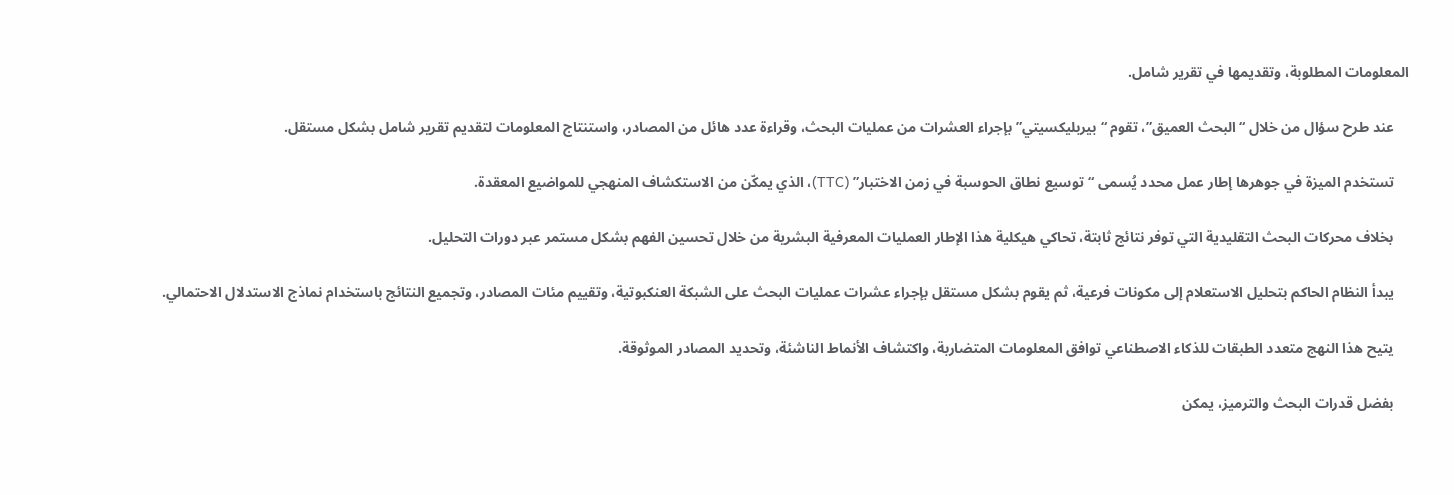المعلومات المطلوبة، وتقديمها في تقرير شامل.

    عند طرح سؤال من خلال “البحث العميق”، تقوم “بيربليكسيتي” بإجراء العشرات من عمليات البحث، وقراءة عدد هائل من المصادر، واستنتاج المعلومات لتقديم تقرير شامل بشكل مستقل.

    تستخدم الميزة في جوهرها إطار عمل محدد يُسمى “توسيع نطاق الحوسبة في زمن الاختبار” (TTC)، الذي يمكّن من الاستكشاف المنهجي للمواضيع المعقدة.

    بخلاف محركات البحث التقليدية التي توفر نتائج ثابتة، تحاكي هيكلية هذا الإطار العمليات المعرفية البشرية من خلال تحسين الفهم بشكل مستمر عبر دورات التحليل.

    يبدأ النظام الحاكم بتحليل الاستعلام إلى مكونات فرعية، ثم يقوم بشكل مستقل بإجراء عشرات عمليات البحث على الشبكة العنكبوتية، وتقييم مئات المصادر، وتجميع النتائج باستخدام نماذج الاستدلال الاحتمالي.

    يتيح هذا النهج متعدد الطبقات للذكاء الاصطناعي توافق المعلومات المتضاربة، واكتشاف الأنماط الناشئة، وتحديد المصادر الموثوقة.

    بفضل قدرات البحث والترميز، يمكن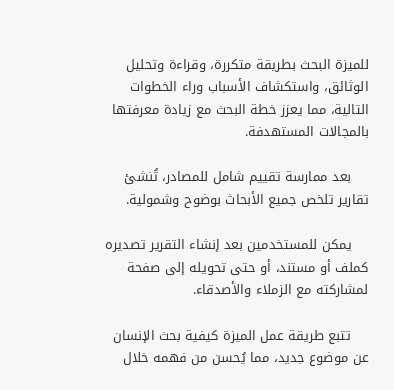للميزة البحث بطريقة متكررة، وقراءة وتحليل الوثائق، واستكشاف الأسباب وراء الخطوات التالية، مما يعزز خطة البحث مع زيادة معرفتها بالمجالات المستهدفة.

    بعد ممارسة تقييم شامل للمصادر، تُنشئ تقارير تلخص جميع الأبحاث بوضوح وشمولية.

    يمكن للمستخدمين بعد إنشاء التقرير تصديره كملف أو مستند، أو حتى تحويله إلى صفحة لمشاركته مع الزملاء والأصدقاء.

    تتبع طريقة عمل الميزة كيفية بحث الإنسان عن موضوع جديد، مما يُحسن من فهمه خلال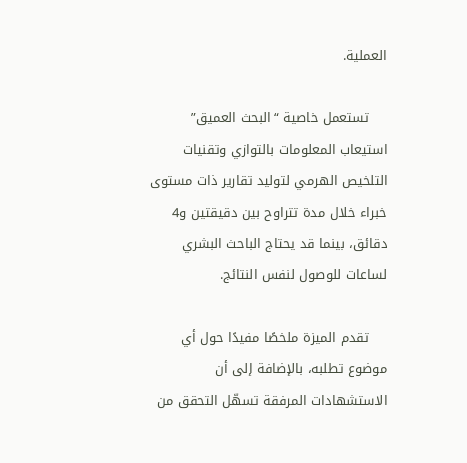العملية.

    تستعمل خاصية “البحث العميق” استيعاب المعلومات بالتوازي وتقنيات التلخيص الهرمي لتوليد تقارير ذات مستوى خبراء خلال مدة تتراوح بين دقيقتين و4 دقائق، بينما قد يحتاج الباحث البشري لساعات للوصول لنفس النتائج.

    تقدم الميزة ملخصًا مفيدًا حول أي موضوع تطلبه، بالإضافة إلى أن الاستشهادات المرفقة تسهّل التحقق من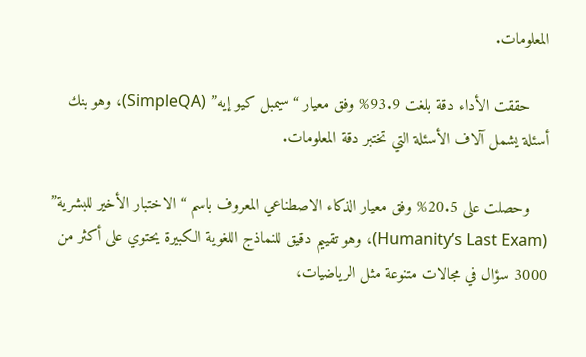المعلومات.

    حققت الأداء دقة بلغت 93.9% وفق معيار “سيمبل كيو إيه” (SimpleQA)، وهو بنك أسئلة يشمل آلاف الأسئلة التي تختبر دقة المعلومات.

    وحصلت على 20.5% وفق معيار الذكاء الاصطناعي المعروف باسم “الاختبار الأخير للبشرية” (Humanity’s Last Exam)، وهو تقييم دقيق للنماذج اللغوية الكبيرة يحتوي على أكثر من 3000 سؤال في مجالات متنوعة مثل الرياضيات،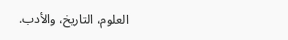العلوم، التاريخ، والأدب.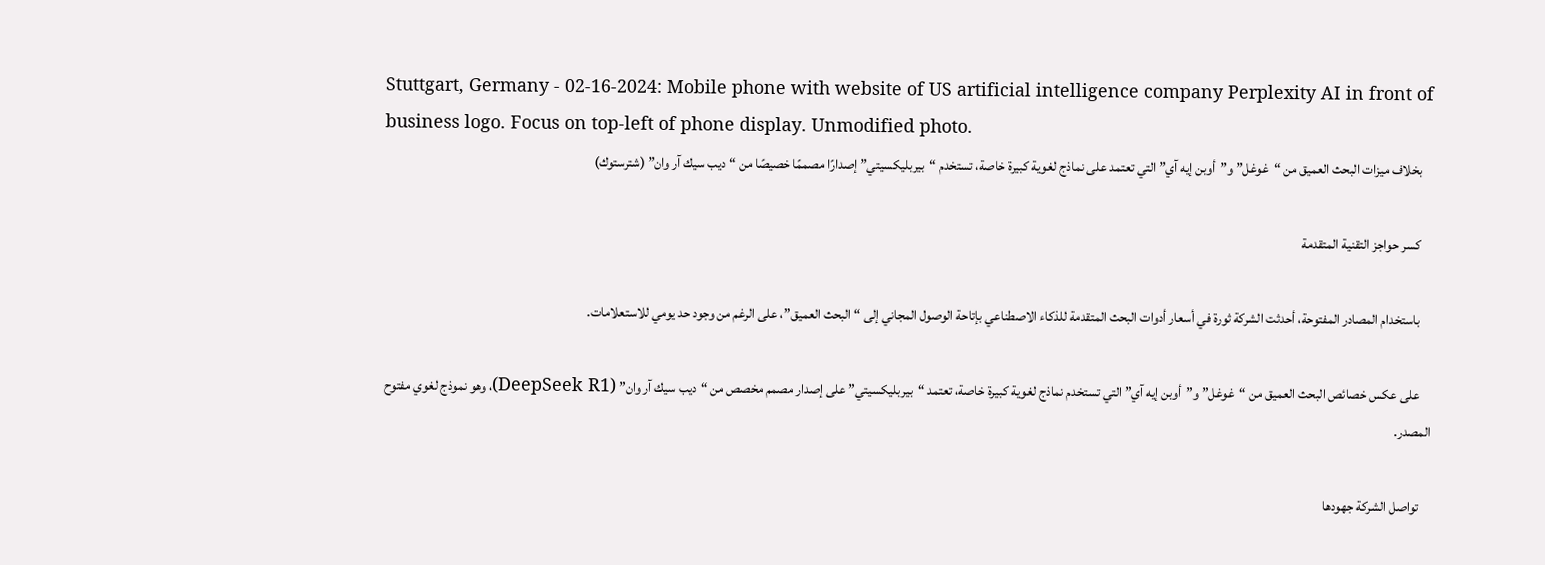Stuttgart, Germany - 02-16-2024: Mobile phone with website of US artificial intelligence company Perplexity AI in front of business logo. Focus on top-left of phone display. Unmodified photo.
    بخلاف ميزات البحث العميق من “غوغل” و”أوبن إيه آي” التي تعتمد على نماذج لغوية كبيرة خاصة، تستخدم “بيربليكسيتي” إصدارًا مصممًا خصيصًا من “ديب سيك آر وان” (شترستوك)

    كسر حواجز التقنية المتقدمة

    باستخدام المصادر المفتوحة، أحدثت الشركة ثورة في أسعار أدوات البحث المتقدمة للذكاء الاصطناعي بإتاحة الوصول المجاني إلى “البحث العميق”، على الرغم من وجود حد يومي للاستعلامات.

    على عكس خصائص البحث العميق من “غوغل” و”أوبن إيه آي” التي تستخدم نماذج لغوية كبيرة خاصة، تعتمد “بيربليكسيتي” على إصدار مصمم مخصص من “ديب سيك آر وان” (DeepSeek R1)، وهو نموذج لغوي مفتوح المصدر.

    تواصل الشركة جهودها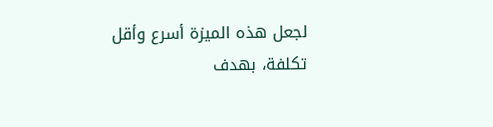لجعل هذه الميزة أسرع وأقل تكلفة، بهدف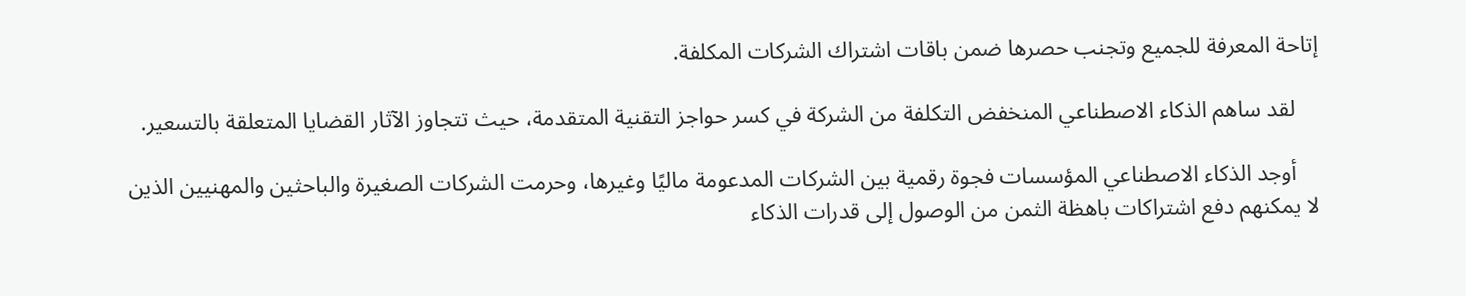إتاحة المعرفة للجميع وتجنب حصرها ضمن باقات اشتراك الشركات المكلفة.

    لقد ساهم الذكاء الاصطناعي المنخفض التكلفة من الشركة في كسر حواجز التقنية المتقدمة، حيث تتجاوز الآثار القضايا المتعلقة بالتسعير.

    أوجد الذكاء الاصطناعي المؤسسات فجوة رقمية بين الشركات المدعومة ماليًا وغيرها، وحرمت الشركات الصغيرة والباحثين والمهنيين الذين لا يمكنهم دفع اشتراكات باهظة الثمن من الوصول إلى قدرات الذكاء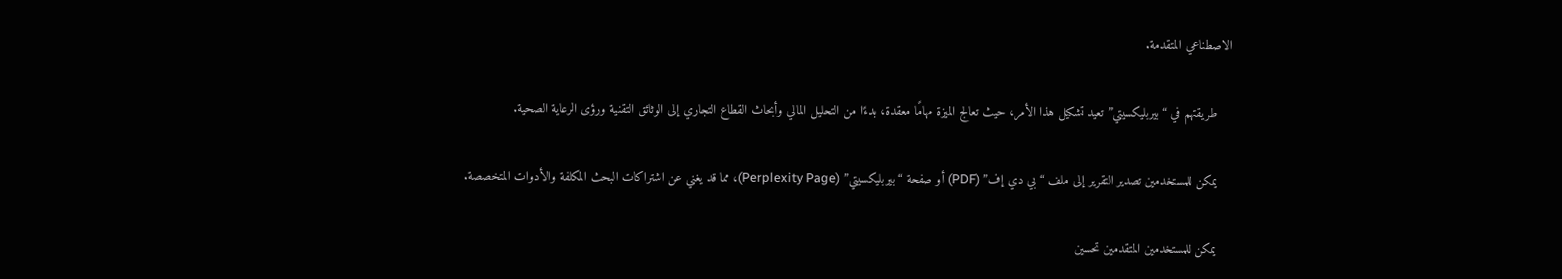الاصطناعي المتقدمة.

    طريقتهم في “بيربليكسيتي” تعيد تشكيل هذا الأمر، حيث تعالج الميزة مهامًا معقدة، بدءًا من التحليل المالي وأبحاث القطاع التجاري إلى الوثائق التقنية ورؤى الرعاية الصحية.

    يمكن للمستخدمين تصدير التقرير إلى ملف “بي دي إف” (PDF) أو صفحة “بيربليكسيتي” (Perplexity Page)، مما قد يغني عن اشتراكات البحث المكلفة والأدوات المتخصصة.

    يمكن للمستخدمين المتقدمين تحسين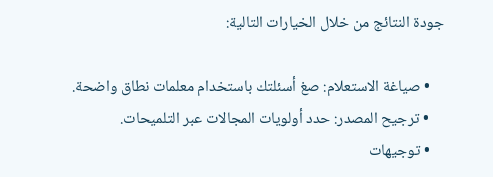جودة النتائج من خلال الخيارات التالية:

    • صياغة الاستعلام: صغ أسئلتك باستخدام معلمات نطاق واضحة.
    • ترجيح المصدر: حدد أولويات المجالات عبر التلميحات.
    • توجيهات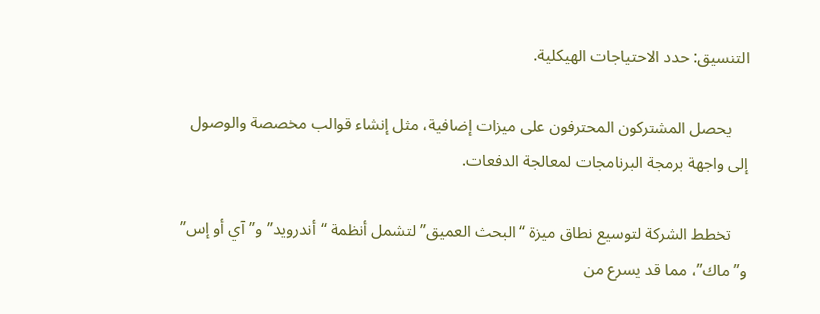التنسيق: حدد الاحتياجات الهيكلية.

    يحصل المشتركون المحترفون على ميزات إضافية، مثل إنشاء قوالب مخصصة والوصول إلى واجهة برمجة البرنامجات لمعالجة الدفعات.

    تخطط الشركة لتوسيع نطاق ميزة “البحث العميق” لتشمل أنظمة “أندرويد” و”آي أو إس” و”ماك”، مما قد يسرع من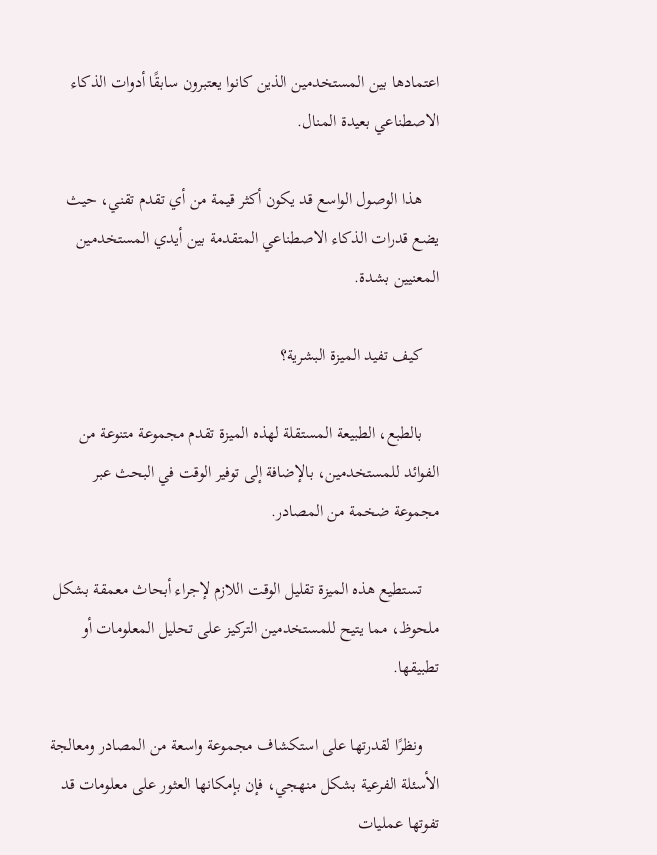اعتمادها بين المستخدمين الذين كانوا يعتبرون سابقًا أدوات الذكاء الاصطناعي بعيدة المنال.

    هذا الوصول الواسع قد يكون أكثر قيمة من أي تقدم تقني، حيث يضع قدرات الذكاء الاصطناعي المتقدمة بين أيدي المستخدمين المعنيين بشدة.

    كيف تفيد الميزة البشرية؟

    بالطبع، الطبيعة المستقلة لهذه الميزة تقدم مجموعة متنوعة من الفوائد للمستخدمين، بالإضافة إلى توفير الوقت في البحث عبر مجموعة ضخمة من المصادر.

    تستطيع هذه الميزة تقليل الوقت اللازم لإجراء أبحاث معمقة بشكل ملحوظ، مما يتيح للمستخدمين التركيز على تحليل المعلومات أو تطبيقها.

    ونظرًا لقدرتها على استكشاف مجموعة واسعة من المصادر ومعالجة الأسئلة الفرعية بشكل منهجي، فإن بإمكانها العثور على معلومات قد تفوتها عمليات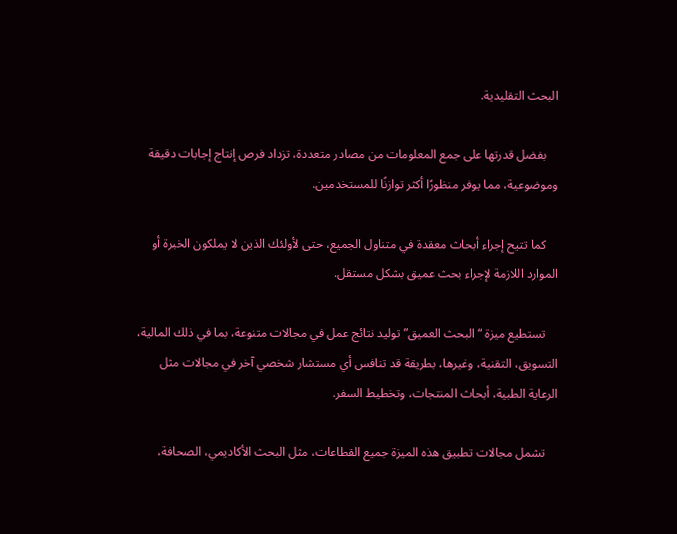البحث التقليدية.

    بفضل قدرتها على جمع المعلومات من مصادر متعددة، تزداد فرص إنتاج إجابات دقيقة وموضوعية، مما يوفر منظورًا أكثر توازنًا للمستخدمين.

    كما تتيح إجراء أبحاث معقدة في متناول الجميع، حتى لأولئك الذين لا يملكون الخبرة أو الموارد اللازمة لإجراء بحث عميق بشكل مستقل.

    تستطيع ميزة “البحث العميق” توليد نتائج عمل في مجالات متنوعة، بما في ذلك المالية، التسويق، التقنية، وغيرها، بطريقة قد تنافس أي مستشار شخصي آخر في مجالات مثل الرعاية الطبية، أبحاث المنتجات، وتخطيط السفر.

    تشمل مجالات تطبيق هذه الميزة جميع القطاعات، مثل البحث الأكاديمي، الصحافة،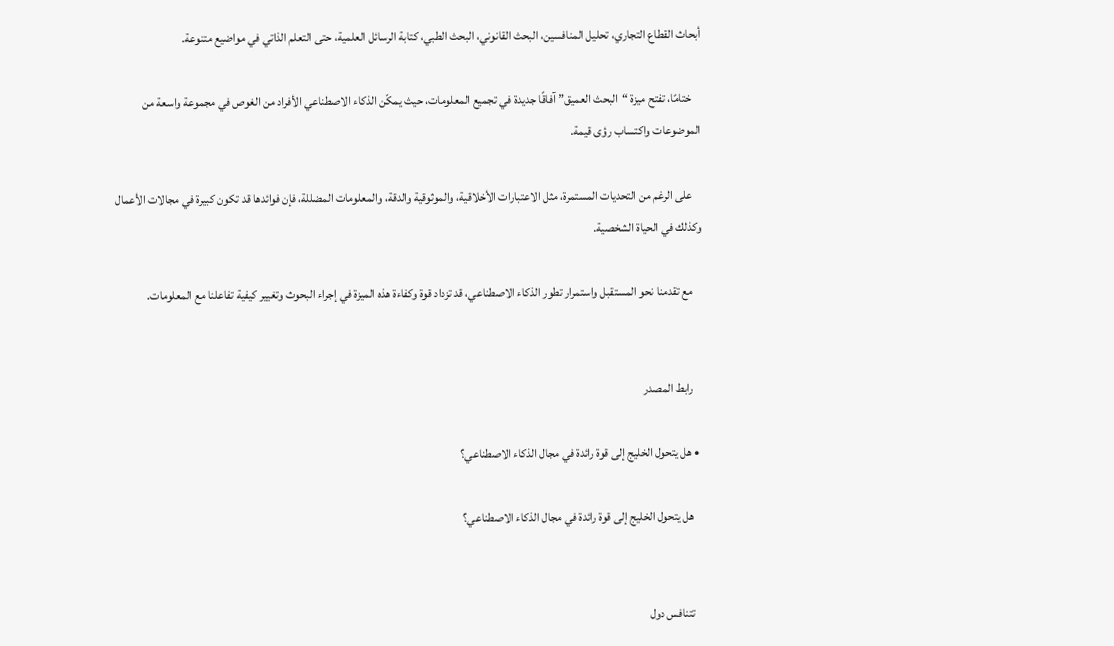أبحاث القطاع التجاري، تحليل المنافسين، البحث القانوني، البحث الطبي، كتابة الرسائل العلمية، حتى التعلم الذاتي في مواضيع متنوعة.

    ختامًا، تفتح ميزة “البحث العميق” آفاقًا جديدة في تجميع المعلومات، حيث يمكّن الذكاء الاصطناعي الأفراد من الغوص في مجموعة واسعة من الموضوعات واكتساب رؤى قيمة.

    على الرغم من التحديات المستمرة، مثل الاعتبارات الأخلاقية، والموثوقية والدقة، والمعلومات المضللة، فإن فوائدها قد تكون كبيرة في مجالات الأعمال وكذلك في الحياة الشخصية.

    مع تقدمنا نحو المستقبل واستمرار تطور الذكاء الاصطناعي، قد تزداد قوة وكفاءة هذه الميزة في إجراء البحوث وتغيير كيفية تفاعلنا مع المعلومات.


    رابط المصدر

  • هل يتحول الخليج إلى قوة رائدة في مجال الذكاء الاصطناعي؟

    هل يتحول الخليج إلى قوة رائدة في مجال الذكاء الاصطناعي؟


    تتنافس دول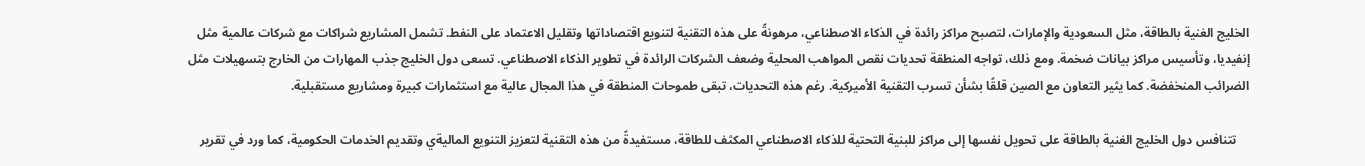الخليج الغنية بالطاقة، مثل السعودية والإمارات، لتصبح مراكز رائدة في الذكاء الاصطناعي، مرهونةً على هذه التقنية لتنويع اقتصاداتها وتقليل الاعتماد على النفط. تشمل المشاريع شراكات مع شركات عالمية مثل إنفيديا، وتأسيس مراكز بيانات ضخمة. ومع ذلك، تواجه المنطقة تحديات نقص المواهب المحلية وضعف الشركات الرائدة في تطوير الذكاء الاصطناعي. تسعى دول الخليج جذب المهارات من الخارج بتسهيلات مثل الضرائب المنخفضة. كما يثير التعاون مع الصين قلقًا بشأن تسرب التقنية الأميركية. رغم هذه التحديات، تبقى طموحات المنطقة في هذا المجال عالية مع استثمارات كبيرة ومشاريع مستقبلية.

    تتنافس دول الخليج الغنية بالطاقة على تحويل نفسها إلى مراكز للبنية التحتية للذكاء الاصطناعي المكثف للطاقة، مستفيدةً من هذه التقنية لتعزيز التنويع الماليةي وتقديم الخدمات الحكومية، كما ورد في تقرير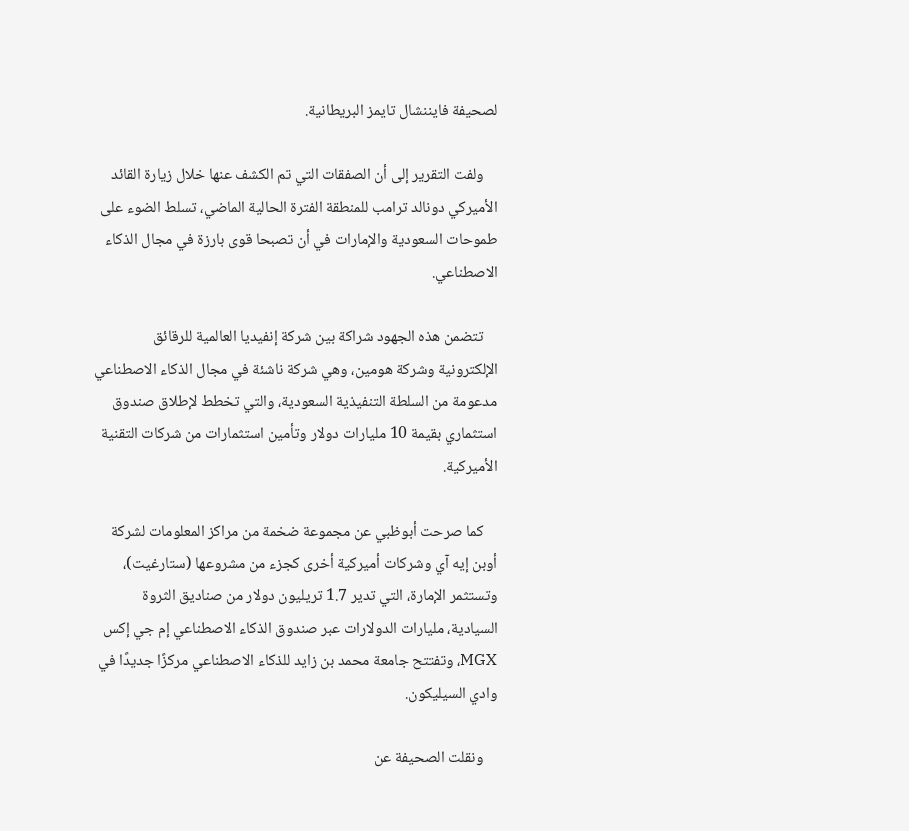لصحيفة فايننشال تايمز البريطانية.

    ولفت التقرير إلى أن الصفقات التي تم الكشف عنها خلال زيارة القائد الأميركي دونالد ترامب للمنطقة الفترة الحالية الماضي، تسلط الضوء على طموحات السعودية والإمارات في أن تصبحا قوى بارزة في مجال الذكاء الاصطناعي.

    تتضمن هذه الجهود شراكة بين شركة إنفيديا العالمية للرقائق الإلكترونية وشركة هومين، وهي شركة ناشئة في مجال الذكاء الاصطناعي مدعومة من السلطة التنفيذية السعودية، والتي تخطط لإطلاق صندوق استثماري بقيمة 10 مليارات دولار وتأمين استثمارات من شركات التقنية الأميركية.

    كما صرحت أبوظبي عن مجموعة ضخمة من مراكز المعلومات لشركة أوبن إيه آي وشركات أميركية أخرى كجزء من مشروعها (ستارغيت)، وتستثمر الإمارة، التي تدير 1.7 تريليون دولار من صناديق الثروة السيادية، مليارات الدولارات عبر صندوق الذكاء الاصطناعي إم جي إكس MGX، وتفتتح جامعة محمد بن زايد للذكاء الاصطناعي مركزًا جديدًا في وادي السيليكون.

    ونقلت الصحيفة عن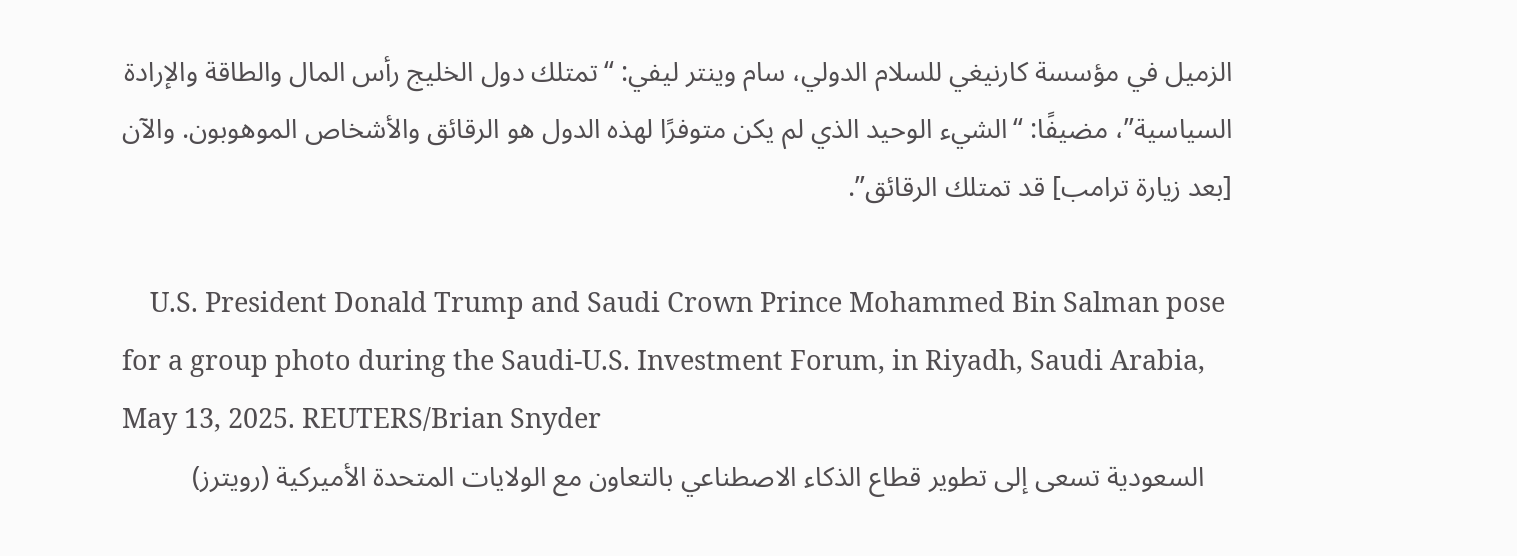الزميل في مؤسسة كارنيغي للسلام الدولي، سام وينتر ليفي: “تمتلك دول الخليج رأس المال والطاقة والإرادة السياسية”، مضيفًا: “الشيء الوحيد الذي لم يكن متوفرًا لهذه الدول هو الرقائق والأشخاص الموهوبون. والآن [بعد زيارة ترامب] قد تمتلك الرقائق”.

    U.S. President Donald Trump and Saudi Crown Prince Mohammed Bin Salman pose for a group photo during the Saudi-U.S. Investment Forum, in Riyadh, Saudi Arabia, May 13, 2025. REUTERS/Brian Snyder
    السعودية تسعى إلى تطوير قطاع الذكاء الاصطناعي بالتعاون مع الولايات المتحدة الأميركية (رويترز)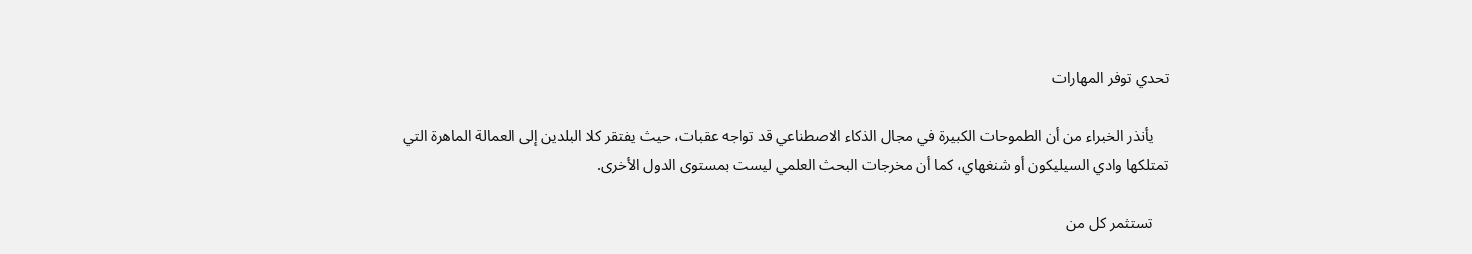تحدي توفر المهارات

    يأنذر الخبراء من أن الطموحات الكبيرة في مجال الذكاء الاصطناعي قد تواجه عقبات، حيث يفتقر كلا البلدين إلى العمالة الماهرة التي تمتلكها وادي السيليكون أو شنغهاي، كما أن مخرجات البحث العلمي ليست بمستوى الدول الأخرى.

    تستثمر كل من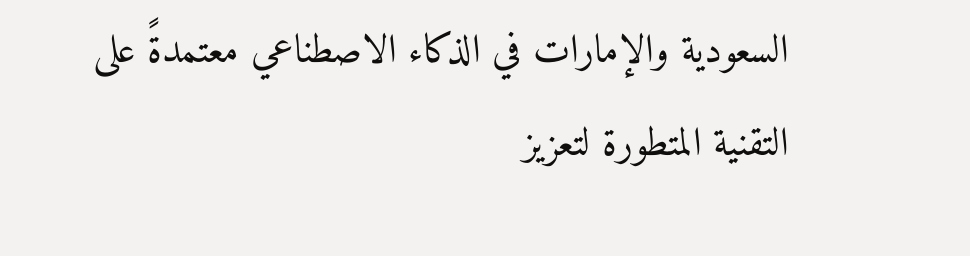السعودية والإمارات في الذكاء الاصطناعي معتمدةً على التقنية المتطورة لتعزيز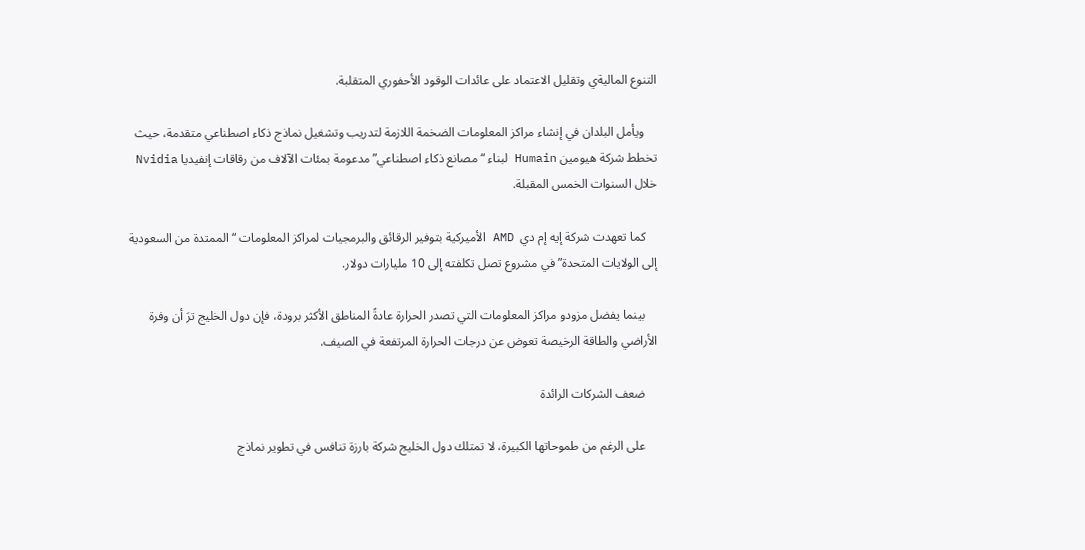التنوع الماليةي وتقليل الاعتماد على عائدات الوقود الأحفوري المتقلبة.

    ويأمل البلدان في إنشاء مراكز المعلومات الضخمة اللازمة لتدريب وتشغيل نماذج ذكاء اصطناعي متقدمة، حيث تخطط شركة هيومين Humain لبناء “مصانع ذكاء اصطناعي” مدعومة بمئات الآلاف من رقاقات إنفيديا Nvidia خلال السنوات الخمس المقبلة.

    كما تعهدت شركة إيه إم دي  AMD الأميركية بتوفير الرقائق والبرمجيات لمراكز المعلومات “الممتدة من السعودية إلى الولايات المتحدة” في مشروع تصل تكلفته إلى 10 مليارات دولار.

    بينما يفضل مزودو مراكز المعلومات التي تصدر الحرارة عادةً المناطق الأكثر برودة، فإن دول الخليج ترَ أن وفرة الأراضي والطاقة الرخيصة تعوض عن درجات الحرارة المرتفعة في الصيف.

    ضعف الشركات الرائدة

    على الرغم من طموحاتها الكبيرة، لا تمتلك دول الخليج شركة بارزة تنافس في تطوير نماذج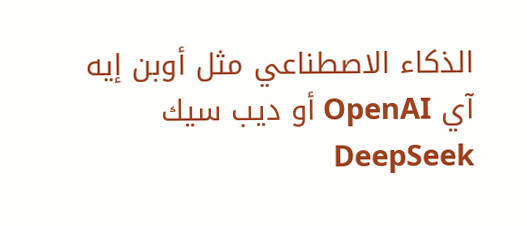الذكاء الاصطناعي مثل أوبن إيه آي OpenAI أو ديب سيك DeepSeek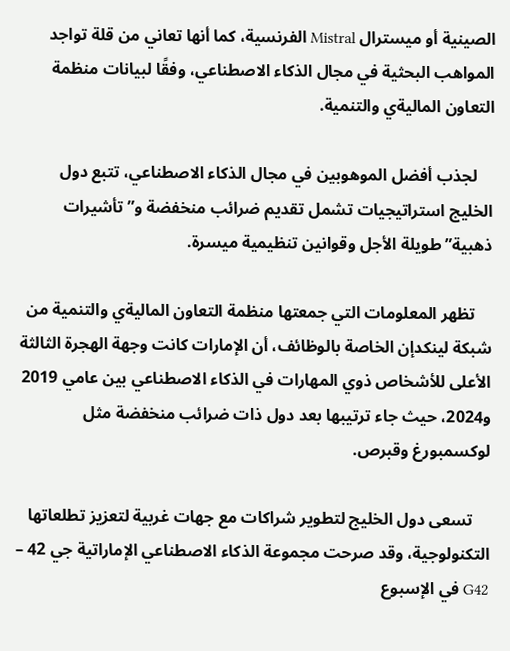الصينية أو ميسترال Mistral الفرنسية، كما أنها تعاني من قلة تواجد المواهب البحثية في مجال الذكاء الاصطناعي، وفقًا لبيانات منظمة التعاون الماليةي والتنمية.

    لجذب أفضل الموهوبين في مجال الذكاء الاصطناعي، تتبع دول الخليج استراتيجيات تشمل تقديم ضرائب منخفضة و”تأشيرات ذهبية” طويلة الأجل وقوانين تنظيمية ميسرة.

    تظهر المعلومات التي جمعتها منظمة التعاون الماليةي والتنمية من شبكة لينكدإن الخاصة بالوظائف، أن الإمارات كانت وجهة الهجرة الثالثة الأعلى للأشخاص ذوي المهارات في الذكاء الاصطناعي بين عامي 2019 و2024، حيث جاء ترتيبها بعد دول ذات ضرائب منخفضة مثل لوكسمبورغ وقبرص.

    تسعى دول الخليج لتطوير شراكات مع جهات غربية لتعزيز تطلعاتها التكنولوجية، وقد صرحت مجموعة الذكاء الاصطناعي الإماراتية جي 42 – G42 في الإسبوع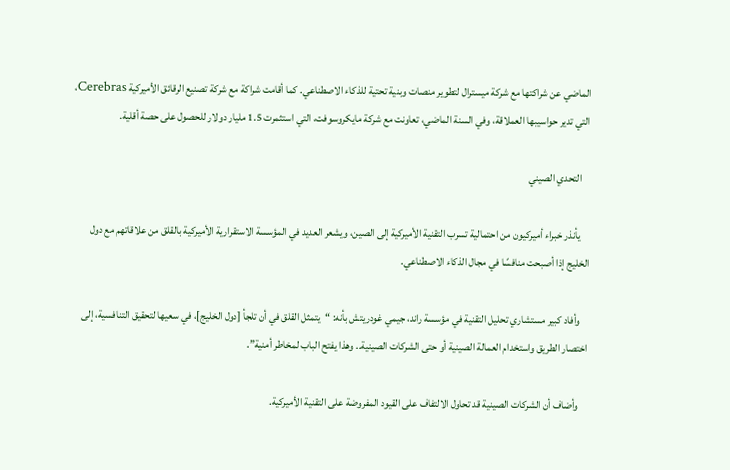الماضي عن شراكتها مع شركة ميسترال لتطوير منصات وبنية تحتية للذكاء الاصطناعي. كما أقامت شراكة مع شركة تصنيع الرقائق الأميركية Cerebras، التي تدير حواسيبها العملاقة، وفي السنة الماضي، تعاونت مع شركة مايكروسوفت، التي استثمرت 1.5 مليار دولار للحصول على حصة أقلية.

    التحدي الصيني

    يأنذر خبراء أميركيون من احتمالية تسرب التقنية الأميركية إلى الصين، ويشعر العديد في المؤسسة الاستقرارية الأميركية بالقلق من علاقاتهم مع دول الخليج إذا أصبحت منافسًا في مجال الذكاء الاصطناعي.

    وأفاد كبير مستشاري تحليل التقنية في مؤسسة راند، جيمي غودريتش بأنه: “يتمثل القلق في أن تلجأ [دول الخليج]، في سعيها لتحقيق التنافسية، إلى اختصار الطريق واستخدام العمالة الصينية أو حتى الشركات الصينية.. وهذا يفتح الباب لمخاطر أمنية”.

    وأضاف أن الشركات الصينية قد تحاول الالتفاف على القيود المفروضة على التقنية الأميركية.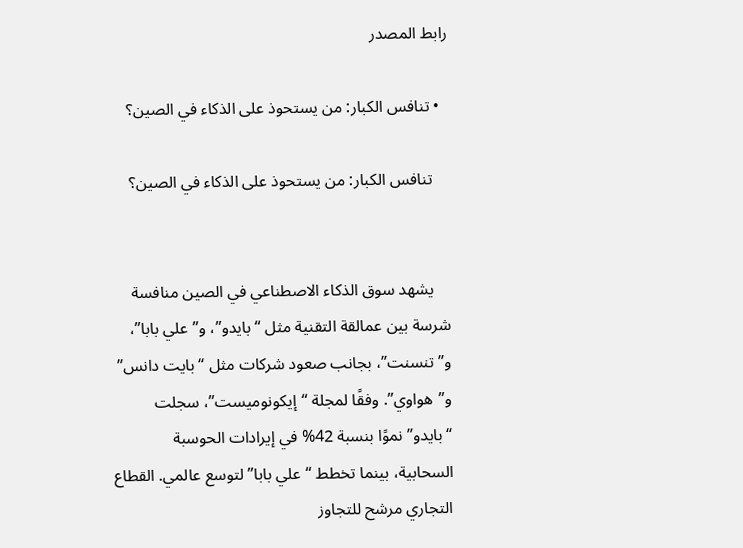رابط المصدر

  • تنافس الكبار: من يستحوذ على الذكاء في الصين؟

    تنافس الكبار: من يستحوذ على الذكاء في الصين؟


    يشهد سوق الذكاء الاصطناعي في الصين منافسة شرسة بين عمالقة التقنية مثل “بايدو”، و”علي بابا”، و”تنسنت”، بجانب صعود شركات مثل “بايت دانس” و”هواوي”. وفقًا لمجلة “إيكونوميست”، سجلت “بايدو” نموًا بنسبة 42% في إيرادات الحوسبة السحابية، بينما تخطط “علي بابا” لتوسع عالمي. القطاع التجاري مرشح للتجاوز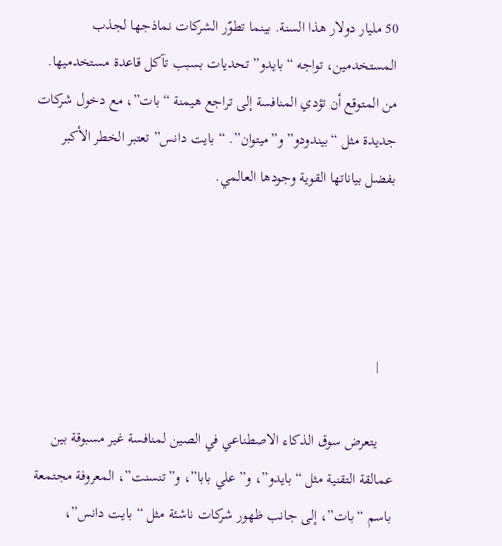50 مليار دولار هذا السنة. بينما تطوّر الشركات نماذجها لجذب المستخدمين، تواجه “بايدو” تحديات بسبب تآكل قاعدة مستخدميها. من المتوقع أن تؤدي المنافسة إلى تراجع هيمنة “بات”، مع دخول شركات جديدة مثل “بيندودو” و”ميتوان”. “بايت دانس” تعتبر الخطر الأكبر بفضل بياناتها القوية وجودها العالمي.




    |

    يتعرض سوق الذكاء الاصطناعي في الصين لمنافسة غير مسبوقة بين عمالقة التقنية مثل “بايدو”، و”علي بابا”، و”تنسنت”، المعروفة مجتمعة باسم “بات”، إلى جانب ظهور شركات ناشئة مثل “بايت دانس”،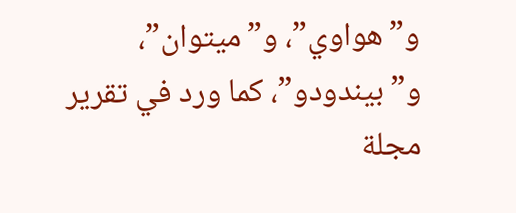و”هواوي”، و”ميتوان”، و”بيندودو”، كما ورد في تقرير مجلة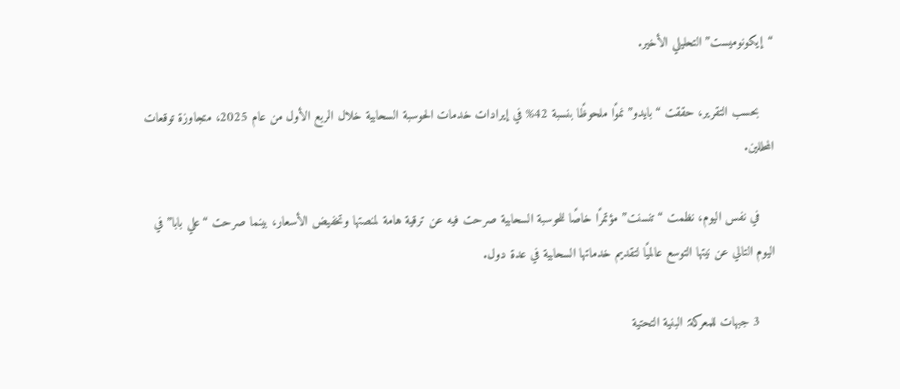“إيكونوميست” التحليلي الأخير.

    بحسب التقرير، حققت “بايدو” نموًا ملحوظًا بنسبة 42% في إيرادات خدمات الحوسبة السحابية خلال الربع الأول من عام 2025، متجاوزة توقعات المحللين.

    في نفس اليوم، نظمت “تنسنت” مؤتمرًا خاصًا للحوسبة السحابية صرحت فيه عن ترقية هامة لمنصتها وتخفيض الأسعار، بينما صرحت “علي بابا” في اليوم التالي عن نيتها التوسع عالميًا لتقديم خدماتها السحابية في عدة دول.

    3 جبهات للمعركة: البنية التحتية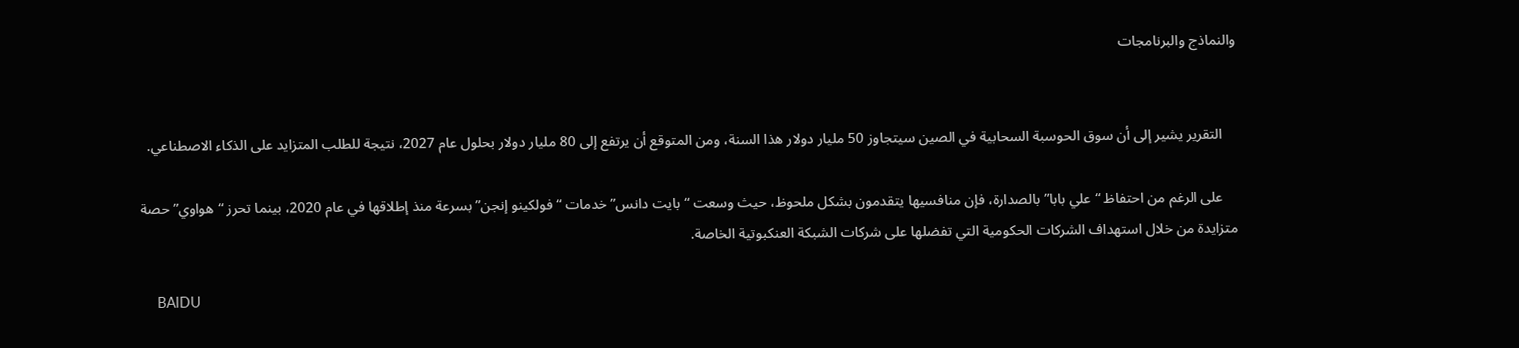والنماذج والبرنامجات


    التقرير يشير إلى أن سوق الحوسبة السحابية في الصين سيتجاوز 50 مليار دولار هذا السنة، ومن المتوقع أن يرتفع إلى 80 مليار دولار بحلول عام 2027، نتيجة للطلب المتزايد على الذكاء الاصطناعي.

    على الرغم من احتفاظ “علي بابا” بالصدارة، فإن منافسيها يتقدمون بشكل ملحوظ، حيث وسعت “بايت دانس” خدمات “فولكينو إنجن” بسرعة منذ إطلاقها في عام 2020، بينما تحرز “هواوي” حصة متزايدة من خلال استهداف الشركات الحكومية التي تفضلها على شركات الشبكة العنكبوتية الخاصة.

    BAIDU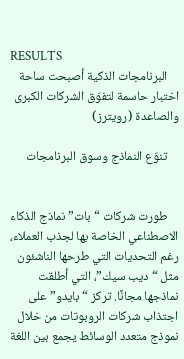RESULTS
    البرنامجات الذكية أصبحت ساحة اختبار حاسمة لتفوّق الشركات الكبرى والصاعدة (رويترز)

    تنوّع النماذج وسوق البرنامجات


    طورت شركات “بات” نماذج الذكاء الاصطناعي الخاصة بها لجذب العملاء، رغم التحديات التي طرحها الناشئون مثل “ديب سيك”، التي أطلقت نماذجها مجانًا. تركز “بايدو” على اجتذاب شركات الروبوتات من خلال نموذج متعدد الوسائط يجمع بين اللغة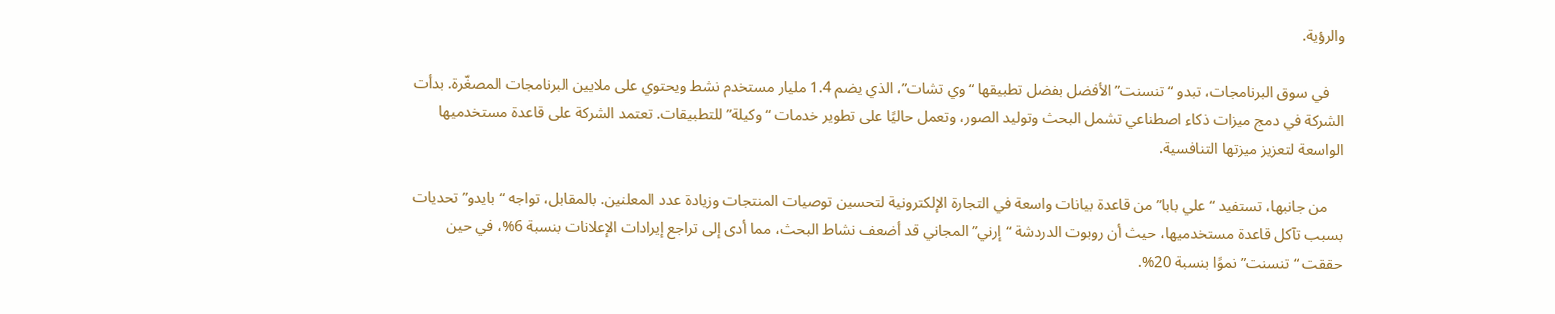والرؤية.

    في سوق البرنامجات، تبدو “تنسنت” الأفضل بفضل تطبيقها “وي تشات”، الذي يضم 1.4 مليار مستخدم نشط ويحتوي على ملايين البرنامجات المصغّرة. بدأت الشركة في دمج ميزات ذكاء اصطناعي تشمل البحث وتوليد الصور، وتعمل حاليًا على تطوير خدمات “وكيلة” للتطبيقات. تعتمد الشركة على قاعدة مستخدميها الواسعة لتعزيز ميزتها التنافسية.

    من جانبها، تستفيد “علي بابا” من قاعدة بيانات واسعة في التجارة الإلكترونية لتحسين توصيات المنتجات وزيادة عدد المعلنين. بالمقابل، تواجه “بايدو” تحديات بسبب تآكل قاعدة مستخدميها، حيث أن روبوت الدردشة “إرني” المجاني قد أضعف نشاط البحث، مما أدى إلى تراجع إيرادات الإعلانات بنسبة 6%، في حين حققت “تنسنت” نموًا بنسبة 20%.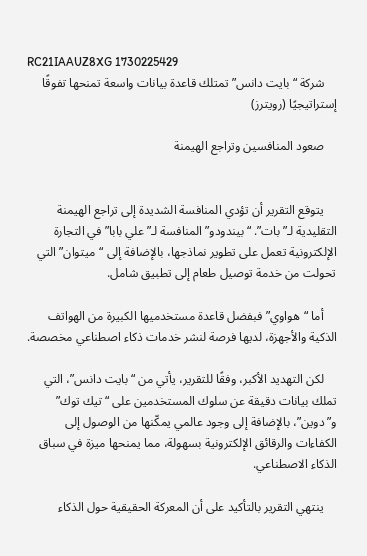RC21IAAUZ8XG 1730225429
    شركة “بايت دانس” تمتلك قاعدة بيانات واسعة تمنحها تفوقًا إستراتيجيًا (رويترز)

    صعود المنافسين وتراجع الهيمنة


    يتوقع التقرير أن تؤدي المنافسة الشديدة إلى تراجع الهيمنة التقليدية لـ”بات”. “بيندودو” المنافسة لـ”علي بابا” في التجارة الإلكترونية تعمل على تطوير نماذجها، بالإضافة إلى “ميتوان” التي تحولت من خدمة توصيل طعام إلى تطبيق شامل.

    أما “هواوي” فبفضل قاعدة مستخدميها الكبيرة من الهواتف الذكية والأجهزة، لديها فرصة لنشر خدمات ذكاء اصطناعي مخصصة.

    لكن التهديد الأكبر، وفقًا للتقرير، يأتي من “بايت دانس”، التي تملك بيانات دقيقة عن سلوك المستخدمين على “تيك توك” و”دوين”، بالإضافة إلى وجود عالمي يمكّنها من الوصول إلى الكفاءات والرقائق الإلكترونية بسهولة، مما يمنحها ميزة في سباق الذكاء الاصطناعي.

    ينتهي التقرير بالتأكيد على أن المعركة الحقيقية حول الذكاء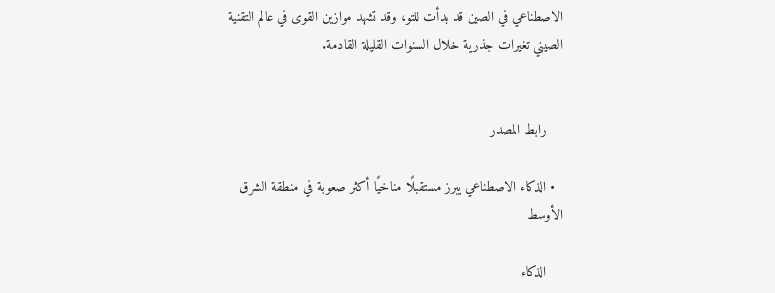الاصطناعي في الصين قد بدأت للتو، وقد تشهد موازين القوى في عالم التقنية الصيني تغيرات جذرية خلال السنوات القليلة القادمة.


    رابط المصدر

  • الذكاء الاصطناعي يبرز مستقبلًا مناخيًا أكثر صعوبة في منطقة الشرق الأوسط

    الذكاء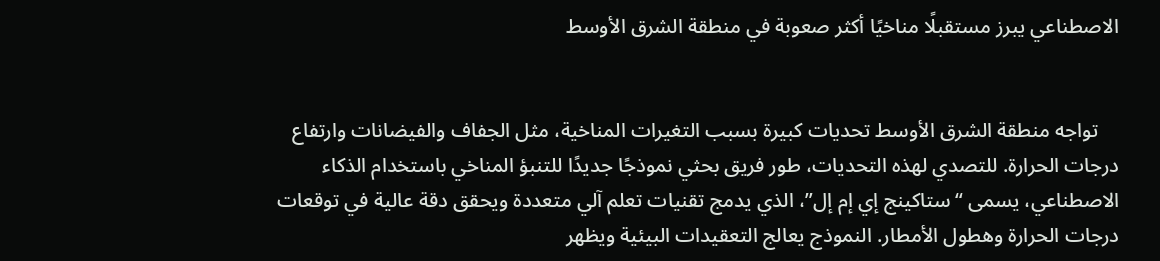الاصطناعي يبرز مستقبلًا مناخيًا أكثر صعوبة في منطقة الشرق الأوسط


    تواجه منطقة الشرق الأوسط تحديات كبيرة بسبب التغيرات المناخية، مثل الجفاف والفيضانات وارتفاع درجات الحرارة. للتصدي لهذه التحديات، طور فريق بحثي نموذجًا جديدًا للتنبؤ المناخي باستخدام الذكاء الاصطناعي، يسمى “ستاكينج إي إم إل”، الذي يدمج تقنيات تعلم آلي متعددة ويحقق دقة عالية في توقعات درجات الحرارة وهطول الأمطار. النموذج يعالج التعقيدات البيئية ويظهر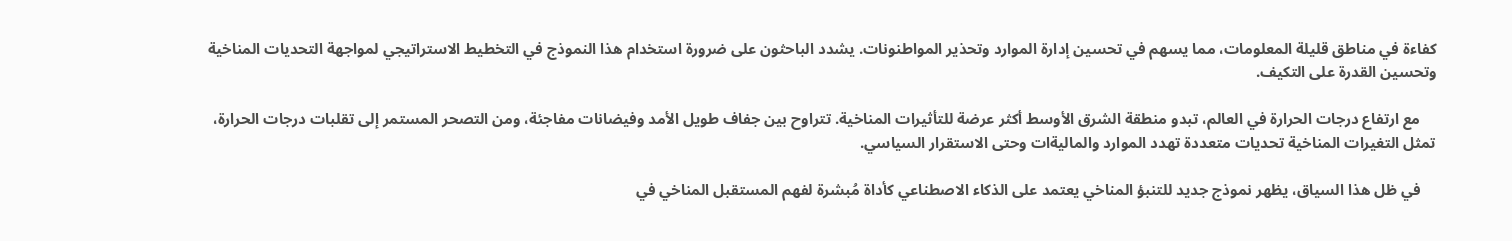كفاءة في مناطق قليلة المعلومات، مما يسهم في تحسين إدارة الموارد وتحذير المواطنونات. يشدد الباحثون على ضرورة استخدام هذا النموذج في التخطيط الاستراتيجي لمواجهة التحديات المناخية وتحسين القدرة على التكيف.

    مع ارتفاع درجات الحرارة في العالم، تبدو منطقة الشرق الأوسط أكثر عرضة للتأثيرات المناخية. تتراوح بين جفاف طويل الأمد وفيضانات مفاجئة، ومن التصحر المستمر إلى تقلبات درجات الحرارة، تمثل التغيرات المناخية تحديات متعددة تهدد الموارد والماليةات وحتى الاستقرار السياسي.

    في ظل هذا السياق، يظهر نموذج جديد للتنبؤ المناخي يعتمد على الذكاء الاصطناعي كأداة مُبشرة لفهم المستقبل المناخي في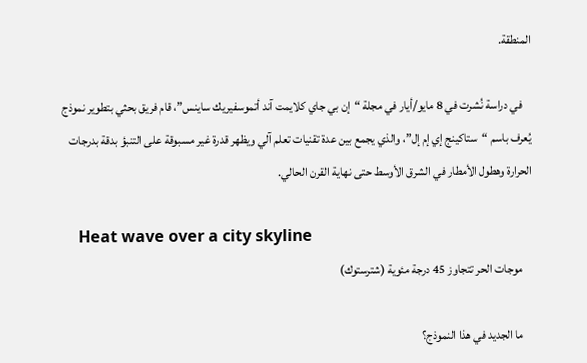المنطقة.

    في دراسة نُشرت في 8 مايو/أيار في مجلة “إن بي جاي كلايمت آند أتموسفيريك ساينس”، قام فريق بحثي بتطوير نموذج يُعرف باسم “ستاكينج إي إم إل”، والذي يجمع بين عدة تقنيات تعلم آلي ويظهر قدرة غير مسبوقة على التنبؤ بدقة بدرجات الحرارة وهطول الأمطار في الشرق الأوسط حتى نهاية القرن الحالي.

    Heat wave over a city skyline
    موجات الحر تتجاوز 45 درجة مئوية (شترستوك)

    ما الجديد في هذا النموذج؟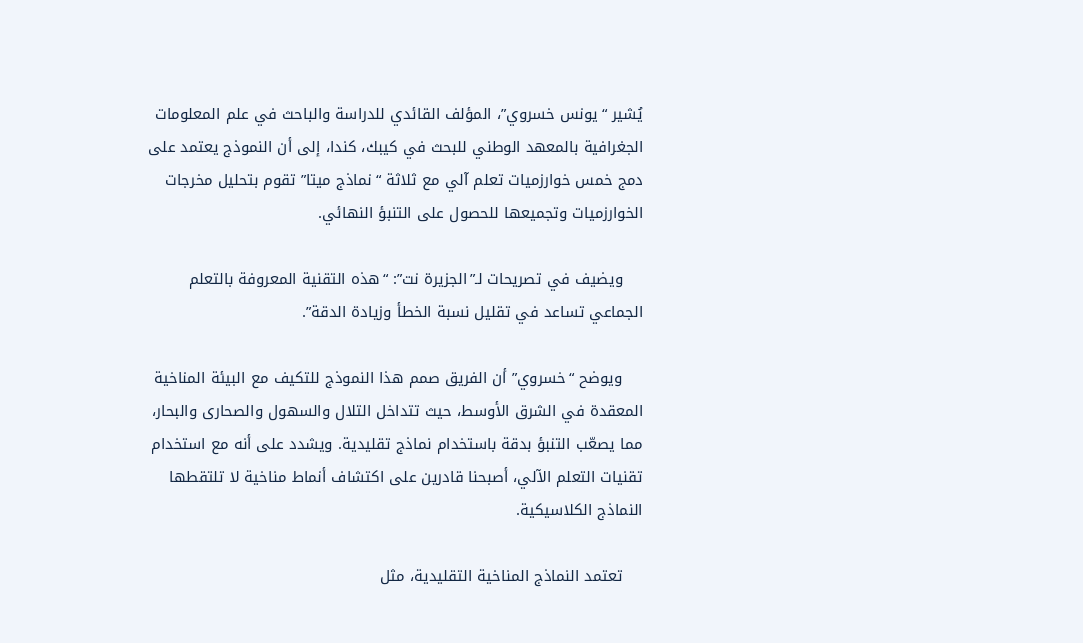يُشير “يونس خسروي”، المؤلف القائدي للدراسة والباحث في علم المعلومات الجغرافية بالمعهد الوطني للبحث في كيبك، كندا، إلى أن النموذج يعتمد على دمج خمس خوارزميات تعلم آلي مع ثلاثة “نماذج ميتا” تقوم بتحليل مخرجات الخوارزميات وتجميعها للحصول على التنبؤ النهائي.

    ويضيف في تصريحات لـ”الجزيرة نت”: “هذه التقنية المعروفة بالتعلم الجماعي تساعد في تقليل نسبة الخطأ وزيادة الدقة”.

    ويوضح “خسروي” أن الفريق صمم هذا النموذج للتكيف مع البيئة المناخية المعقدة في الشرق الأوسط، حيث تتداخل التلال والسهول والصحارى والبحار، مما يصعّب التنبؤ بدقة باستخدام نماذج تقليدية. ويشدد على أنه مع استخدام تقنيات التعلم الآلي، أصبحنا قادرين على اكتشاف أنماط مناخية لا تلتقطها النماذج الكلاسيكية.

    تعتمد النماذج المناخية التقليدية، مثل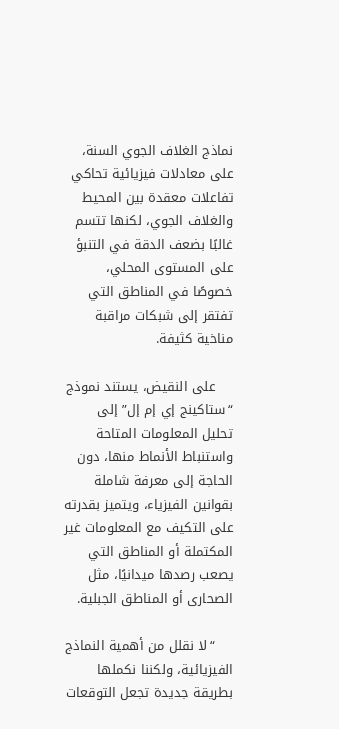نماذج الغلاف الجوي السنة، على معادلات فيزيائية تحاكي تفاعلات معقدة بين المحيط والغلاف الجوي، لكنها تتسم غالبًا بضعف الدقة في التنبؤ على المستوى المحلي، خصوصًا في المناطق التي تفتقر إلى شبكات مراقبة مناخية كثيفة.

    على النقيض، يستند نموذج “ستاكينج إي إم إل” إلى تحليل المعلومات المتاحة واستنباط الأنماط منها، دون الحاجة إلى معرفة شاملة بقوانين الفيزياء، ويتميز بقدرته على التكيف مع المعلومات غير المكتملة أو المناطق التي يصعب رصدها ميدانيًا، مثل الصحارى أو المناطق الجبلية.

    “لا نقلل من أهمية النماذج الفيزيائية، ولكننا نكملها بطريقة جديدة تجعل التوقعات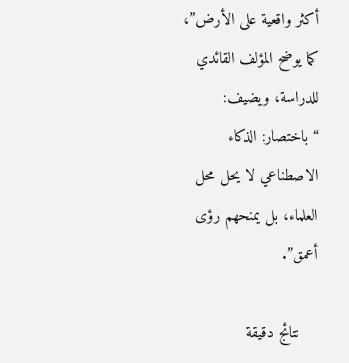أكثر واقعية على الأرض”، كما يوضح المؤلف القائدي للدراسة، ويضيف: “باختصار: الذكاء الاصطناعي لا يحل محل العلماء، بل يمنحهم رؤى أعمق”.

    نتائج دقيقة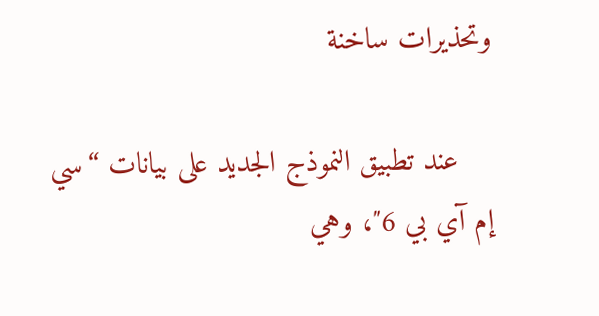وتحذيرات ساخنة

    عند تطبيق النموذج الجديد على بيانات “سي إم آي بي 6″، وهي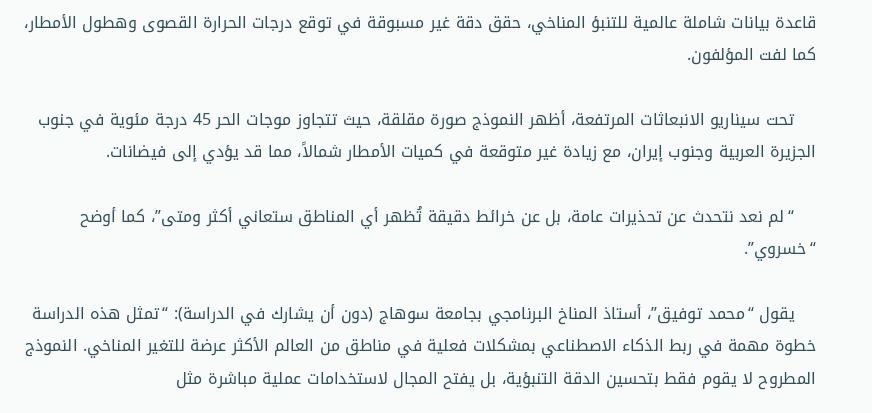قاعدة بيانات شاملة عالمية للتنبؤ المناخي، حقق دقة غير مسبوقة في توقع درجات الحرارة القصوى وهطول الأمطار، كما لفت المؤلفون.

    تحت سيناريو الانبعاثات المرتفعة، أظهر النموذج صورة مقلقة، حيث تتجاوز موجات الحر 45 درجة مئوية في جنوب الجزيرة العربية وجنوب إيران، مع زيادة غير متوقعة في كميات الأمطار شمالاً، مما قد يؤدي إلى فيضانات.

    “لم نعد نتحدث عن تحذيرات عامة، بل عن خرائط دقيقة تُظهر أي المناطق ستعاني أكثر ومتى”، كما أوضح “خسروي”.

    يقول “محمد توفيق”، أستاذ المناخ البرنامجي بجامعة سوهاج (دون أن يشارك في الدراسة): “تمثل هذه الدراسة خطوة مهمة في ربط الذكاء الاصطناعي بمشكلات فعلية في مناطق من العالم الأكثر عرضة للتغير المناخي. النموذج المطروح لا يقوم فقط بتحسين الدقة التنبؤية، بل يفتح المجال لاستخدامات عملية مباشرة مثل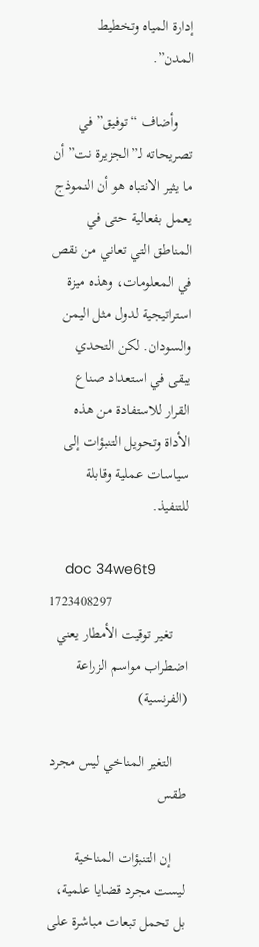إدارة المياه وتخطيط المدن”.

    وأضاف “توفيق” في تصريحاته لـ”الجزيرة نت” أن ما يثير الانتباه هو أن النموذج يعمل بفعالية حتى في المناطق التي تعاني من نقص في المعلومات، وهذه ميزة استراتيجية لدول مثل اليمن والسودان. لكن التحدي يبقى في استعداد صناع القرار للاستفادة من هذه الأداة وتحويل التنبؤات إلى سياسات عملية وقابلة للتنفيذ.

    doc 34we6t9 1723408297
    تغير توقيت الأمطار يعني اضطراب مواسم الزراعة (الفرنسية)

    التغير المناخي ليس مجرد طقس

    إن التنبؤات المناخية ليست مجرد قضايا علمية، بل تحمل تبعات مباشرة على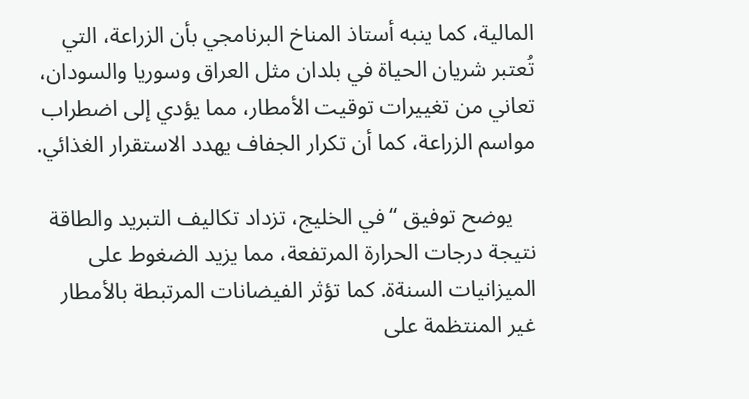المالية، كما ينبه أستاذ المناخ البرنامجي بأن الزراعة، التي تُعتبر شريان الحياة في بلدان مثل العراق وسوريا والسودان، تعاني من تغييرات توقيت الأمطار، مما يؤدي إلى اضطراب مواسم الزراعة، كما أن تكرار الجفاف يهدد الاستقرار الغذائي.

    يوضح توفيق “في الخليج، تزداد تكاليف التبريد والطاقة نتيجة درجات الحرارة المرتفعة، مما يزيد الضغوط على الميزانيات السنةة. كما تؤثر الفيضانات المرتبطة بالأمطار غير المنتظمة على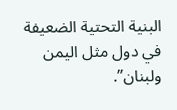البنية التحتية الضعيفة في دول مثل اليمن ولبنان”.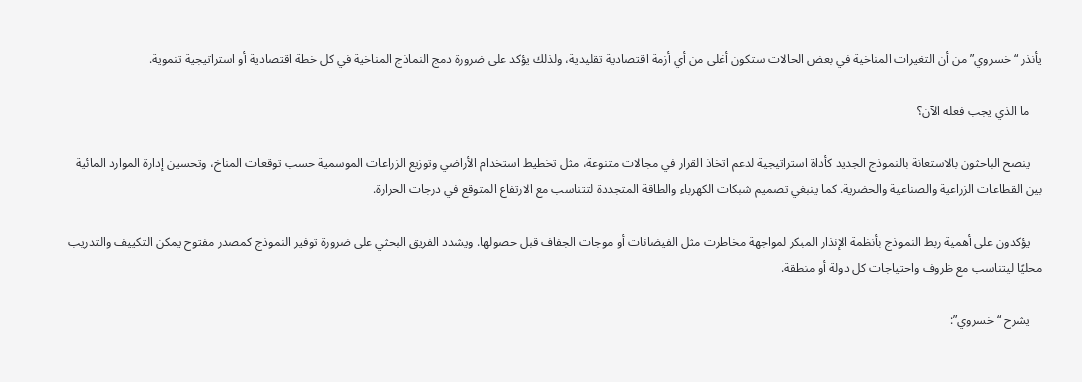يأنذر “خسروي” من أن التغيرات المناخية في بعض الحالات ستكون أغلى من أي أزمة اقتصادية تقليدية، ولذلك يؤكد على ضرورة دمج النماذج المناخية في كل خطة اقتصادية أو استراتيجية تنموية.

    ما الذي يجب فعله الآن؟

    ينصح الباحثون بالاستعانة بالنموذج الجديد كأداة استراتيجية لدعم اتخاذ القرار في مجالات متنوعة، مثل تخطيط استخدام الأراضي وتوزيع الزراعات الموسمية حسب توقعات المناخ، وتحسين إدارة الموارد المائية بين القطاعات الزراعية والصناعية والحضرية. كما ينبغي تصميم شبكات الكهرباء والطاقة المتجددة لتتناسب مع الارتفاع المتوقع في درجات الحرارة.

    يؤكدون على أهمية ربط النموذج بأنظمة الإنذار المبكر لمواجهة مخاطرت مثل الفيضانات أو موجات الجفاف قبل حصولها. ويشدد الفريق البحثي على ضرورة توفير النموذج كمصدر مفتوح يمكن التكييف والتدريب محليًا ليتناسب مع ظروف واحتياجات كل دولة أو منطقة.

    يشرح “خسروي”: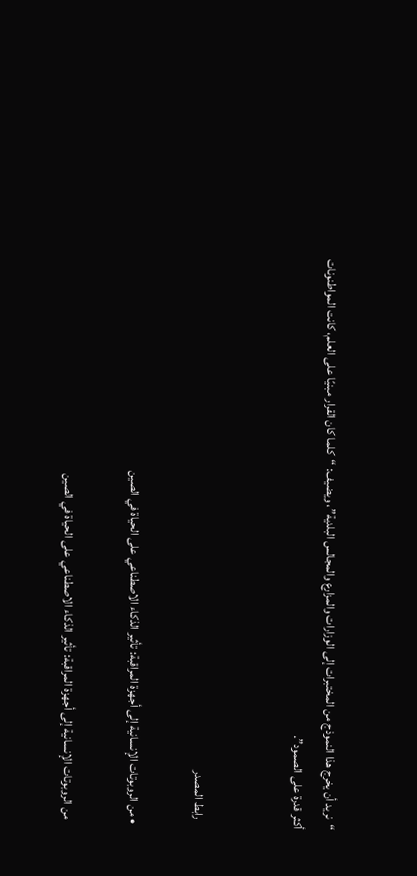“نريد أن يخرج هذا النموذج من المختبرات إلى الوزارات والمزارع والمجالس البلدية”، ويضيف: “كلما كان القرار مبنيًا على العلم، كانت المواطنونات أكثر قدرة على الصمود”.


    رابط المصدر

  • من الروبوتات الإنسانية إلى أجهزة المراقبة: تأثير الذكاء الاصطناعي على الحياة في الصين

    من الروبوتات الإنسانية إلى أجهزة المراقبة: تأثير الذكاء الاصطناعي على الحياة في الصين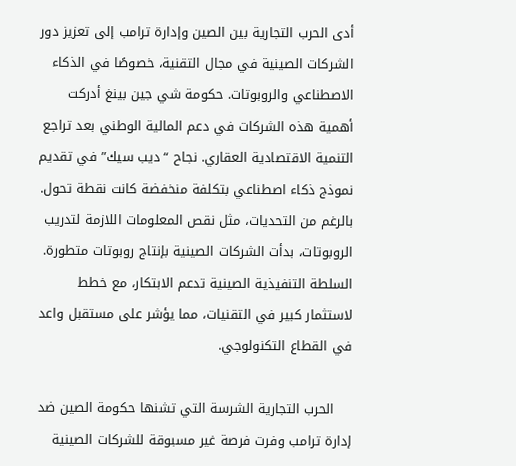أدى الحرب التجارية بين الصين وإدارة ترامب إلى تعزيز دور الشركات الصينية في مجال التقنية، خصوصًا في الذكاء الاصطناعي والروبوتات. حكومة شي جين بينغ أدركت أهمية هذه الشركات في دعم المالية الوطني بعد تراجع التنمية الاقتصادية العقاري. نجاح “ديب سيك” في تقديم نموذج ذكاء اصطناعي بتكلفة منخفضة كانت نقطة تحول. بالرغم من التحديات، مثل نقص المعلومات اللازمة لتدريب الروبوتات، بدأت الشركات الصينية بإنتاج روبوتات متطورة. السلطة التنفيذية الصينية تدعم الابتكار، مع خطط لاستثمار كبير في التقنيات، مما يؤشر على مستقبل واعد في القطاع التكنولوجي.

    الحرب التجارية الشرسة التي تشنها حكومة الصين ضد إدارة ترامب وفرت فرصة غير مسبوقة للشركات الصينية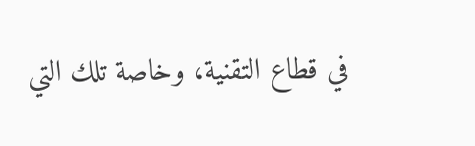في قطاع التقنية، وخاصة تلك التي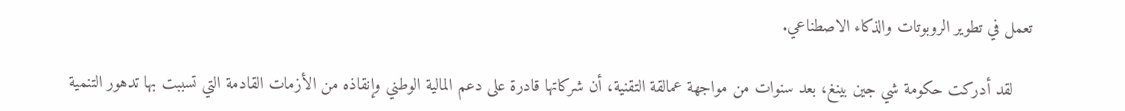تعمل في تطوير الروبوتات والذكاء الاصطناعي.

    لقد أدركت حكومة شي جين بينغ، بعد سنوات من مواجهة عمالقة التقنية، أن شركاتها قادرة على دعم المالية الوطني وإنقاذه من الأزمات القادمة التي تسببت بها تدهور التنمية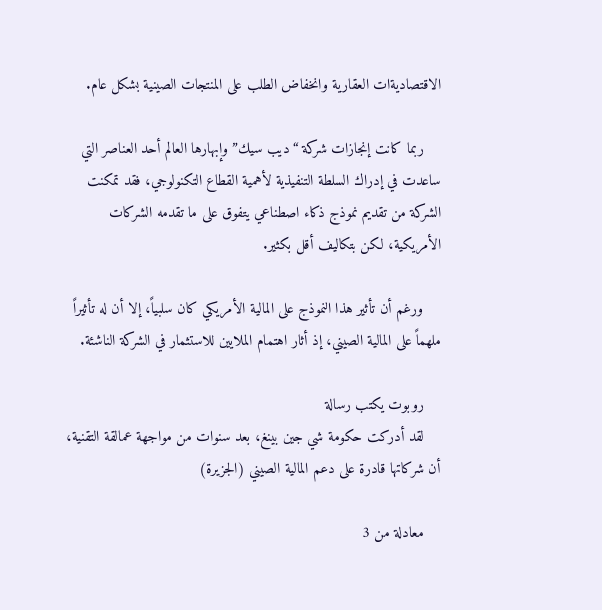الاقتصاديةات العقارية وانخفاض الطلب على المنتجات الصينية بشكل عام.

    ربما كانت إنجازات شركة “ديب سيك” وإبهارها العالم أحد العناصر التي ساعدت في إدراك السلطة التنفيذية لأهمية القطاع التكنولوجي، فقد تمكنت الشركة من تقديم نموذج ذكاء اصطناعي يتفوق على ما تقدمه الشركات الأمريكية، لكن بتكاليف أقل بكثير.

    ورغم أن تأثير هذا النموذج على المالية الأمريكي كان سلبياً، إلا أن له تأثيراً ملهماً على المالية الصيني، إذ أثار اهتمام الملايين للاستثمار في الشركة الناشئة.

    روبوت يكتب رسالة
    لقد أدركت حكومة شي جين بينغ، بعد سنوات من مواجهة عمالقة التقنية، أن شركاتها قادرة على دعم المالية الصيني (الجزيرة)

    معادلة من 3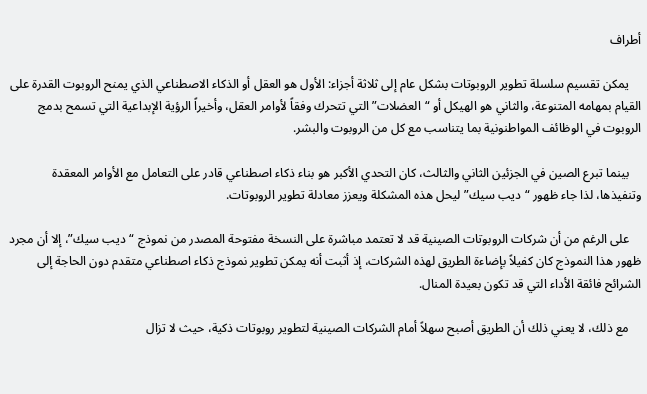أطراف

    يمكن تقسيم سلسلة تطوير الروبوتات بشكل عام إلى ثلاثة أجزاء: الأول هو العقل أو الذكاء الاصطناعي الذي يمنح الروبوت القدرة على القيام بمهامه المتنوعة، والثاني هو الهيكل أو “العضلات” التي تتحرك وفقاً لأوامر العقل، وأخيراً الرؤية الإبداعية التي تسمح بدمج الروبوت في الوظائف المواطنونية بما يتناسب مع كل من الروبوت والبشر.

    بينما تبرع الصين في الجزئين الثاني والثالث، كان التحدي الأكبر هو بناء ذكاء اصطناعي قادر على التعامل مع الأوامر المعقدة وتنفيذها، لذا جاء ظهور “ديب سيك” ليحل هذه المشكلة ويعزز معادلة تطوير الروبوتات.

    على الرغم من أن شركات الروبوتات الصينية قد لا تعتمد مباشرة على النسخة مفتوحة المصدر من نموذج “ديب سيك”، إلا أن مجرد ظهور هذا النموذج كان كفيلاً بإضاءة الطريق لهذه الشركات، إذ أثبت أنه يمكن تطوير نموذج ذكاء اصطناعي متقدم دون الحاجة إلى الشرائح فائقة الأداء التي قد تكون بعيدة المنال.

    مع ذلك، لا يعني ذلك أن الطريق أصبح سهلاً أمام الشركات الصينية لتطوير روبوتات ذكية، حيث لا تزال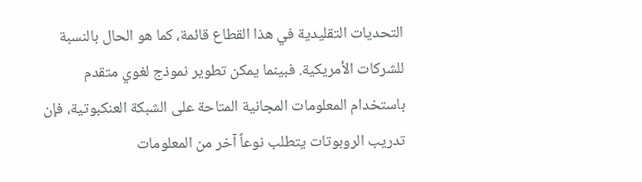التحديات التقليدية في هذا القطاع قائمة، كما هو الحال بالنسبة للشركات الأمريكية. فبينما يمكن تطوير نموذج لغوي متقدم باستخدام المعلومات المجانية المتاحة على الشبكة العنكبوتية، فإن تدريب الروبوتات يتطلب نوعاً آخر من المعلومات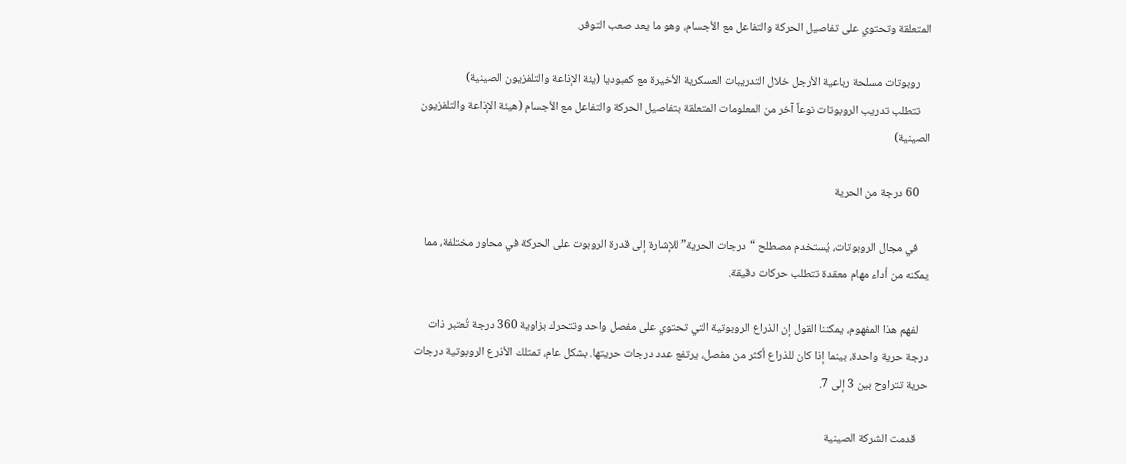المتعلقة وتحتوي على تفاصيل الحركة والتفاعل مع الأجسام، وهو ما يعد صعب التوفر.

    روبوتات مسلحة رباعية الأرجل خلال التدريبات العسكرية الأخيرة مع كمبوديا (يئة الإذاعة والتلفزيون الصينية)
    تتطلب تدريب الروبوتات نوعاً آخر من المعلومات المتعلقة بتفاصيل الحركة والتفاعل مع الأجسام (هيئة الإذاعة والتلفزيون الصينية)

    60 درجة من الحرية

    في مجال الروبوتات، يُستخدم مصطلح “درجات الحرية” للإشارة إلى قدرة الروبوت على الحركة في محاور مختلفة، مما يمكنه من أداء مهام معقدة تتطلب حركات دقيقة.

    لفهم هذا المفهوم، يمكننا القول إن الذراع الروبوتية التي تحتوي على مفصل واحد وتتحرك بزاوية 360 درجة تُعتبر ذات درجة حرية واحدة، بينما إذا كان للذراع أكثر من مفصل، يرتفع عدد درجات حريتها. بشكل عام، تمتلك الأذرع الروبوتية درجات حرية تتراوح بين 3 إلى 7.

    قدمت الشركة الصينية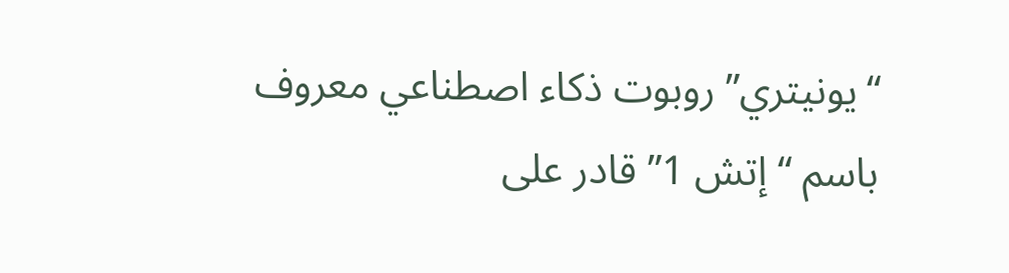“يونيتري” روبوت ذكاء اصطناعي معروف باسم “إتش 1” قادر على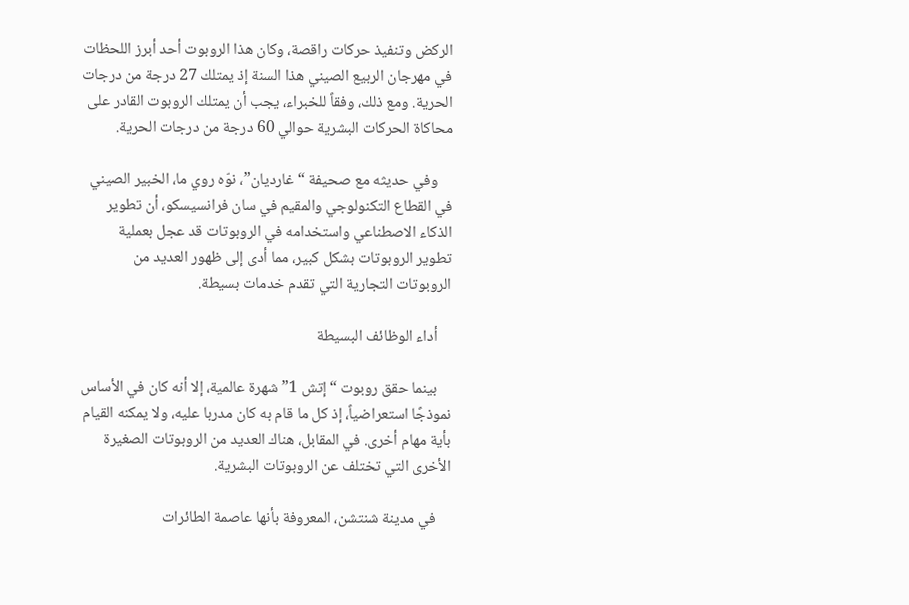الركض وتنفيذ حركات راقصة، وكان هذا الروبوت أحد أبرز اللحظات في مهرجان الربيع الصيني هذا السنة إذ يمتلك 27 درجة من درجات الحرية. ومع ذلك، وفقاً للخبراء، يجب أن يمتلك الروبوت القادر على محاكاة الحركات البشرية حوالي 60 درجة من درجات الحرية.

    وفي حديثه مع صحيفة “غارديان”، نوّه روي ما، الخبير الصيني في القطاع التكنولوجي والمقيم في سان فرانسيسكو، أن تطوير الذكاء الاصطناعي واستخدامه في الروبوتات قد عجل بعملية تطوير الروبوتات بشكل كبير، مما أدى إلى ظهور العديد من الروبوتات التجارية التي تقدم خدمات بسيطة.

    أداء الوظائف البسيطة

    بينما حقق روبوت “إتش 1” شهرة عالمية، إلا أنه كان في الأساس نموذجًا استعراضياً، إذ كل ما قام به كان مدربا عليه، ولا يمكنه القيام بأية مهام أخرى. في المقابل، هناك العديد من الروبوتات الصغيرة الأخرى التي تختلف عن الروبوتات البشرية.

    في مدينة شنتشن، المعروفة بأنها عاصمة الطائرات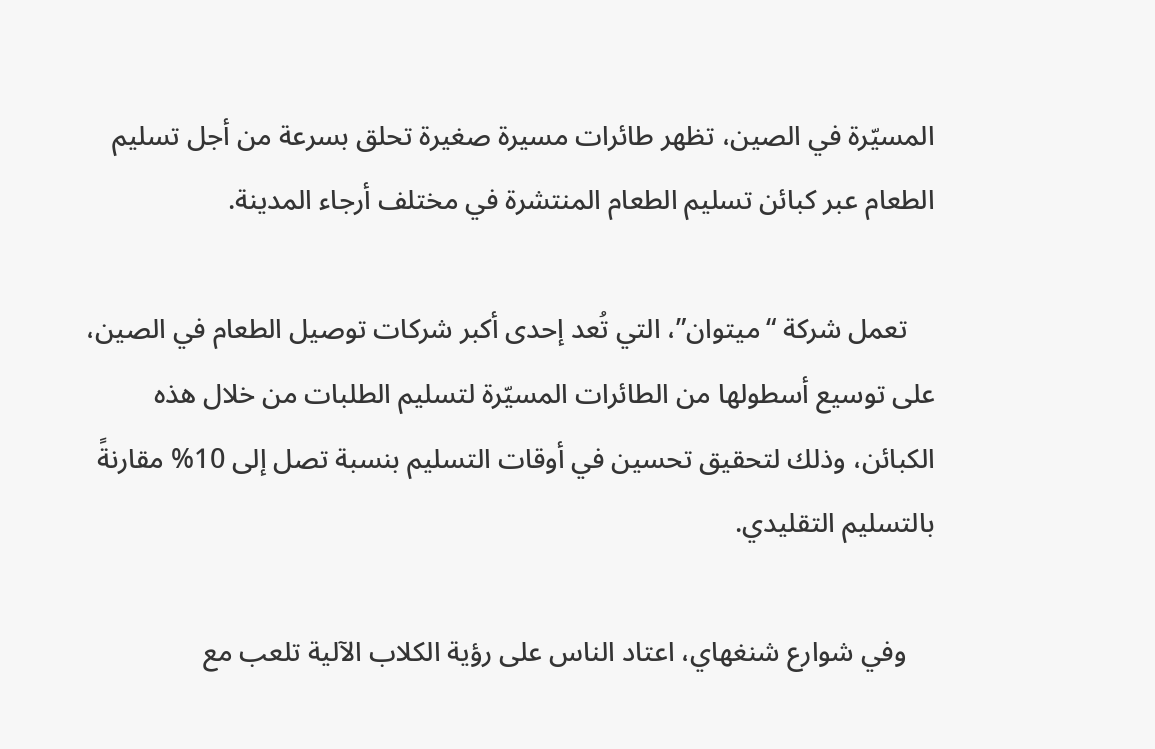المسيّرة في الصين، تظهر طائرات مسيرة صغيرة تحلق بسرعة من أجل تسليم الطعام عبر كبائن تسليم الطعام المنتشرة في مختلف أرجاء المدينة.

    تعمل شركة “ميتوان”، التي تُعد إحدى أكبر شركات توصيل الطعام في الصين، على توسيع أسطولها من الطائرات المسيّرة لتسليم الطلبات من خلال هذه الكبائن، وذلك لتحقيق تحسين في أوقات التسليم بنسبة تصل إلى 10% مقارنةً بالتسليم التقليدي.

    وفي شوارع شنغهاي، اعتاد الناس على رؤية الكلاب الآلية تلعب مع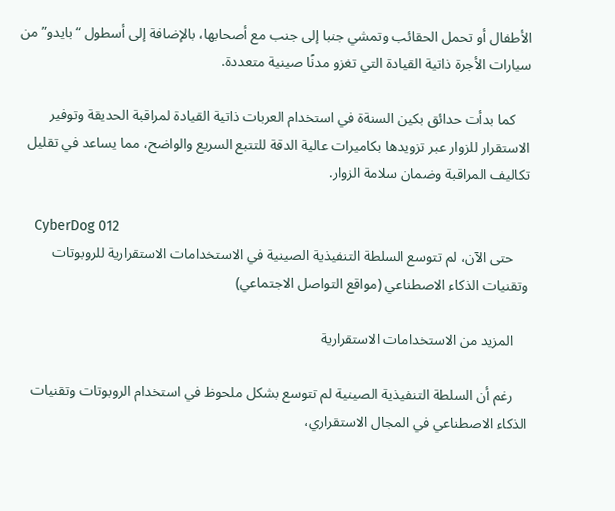الأطفال أو تحمل الحقائب وتمشي جنبا إلى جنب مع أصحابها، بالإضافة إلى أسطول “بايدو” من سيارات الأجرة ذاتية القيادة التي تغزو مدنًا صينية متعددة.

    كما بدأت حدائق بكين السنةة في استخدام العربات ذاتية القيادة لمراقبة الحديقة وتوفير الاستقرار للزوار عبر تزويدها بكاميرات عالية الدقة للتتبع السريع والواضح، مما يساعد في تقليل تكاليف المراقبة وضمان سلامة الزوار.

    CyberDog 012
    حتى الآن، لم تتوسع السلطة التنفيذية الصينية في الاستخدامات الاستقرارية للروبوتات وتقنيات الذكاء الاصطناعي (مواقع التواصل الاجتماعي)

    المزيد من الاستخدامات الاستقرارية

    رغم أن السلطة التنفيذية الصينية لم تتوسع بشكل ملحوظ في استخدام الروبوتات وتقنيات الذكاء الاصطناعي في المجال الاستقراري،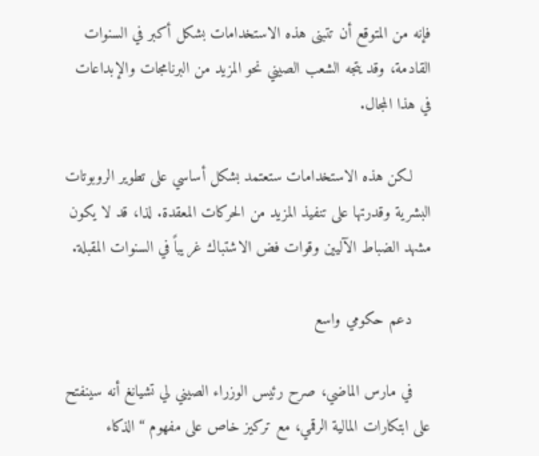فإنه من المتوقع أن تتبنى هذه الاستخدامات بشكل أكبر في السنوات القادمة، وقد يتجه الشعب الصيني نحو المزيد من البرنامجات والإبداعات في هذا المجال.

    لكن هذه الاستخدامات ستعتمد بشكل أساسي على تطوير الروبوتات البشرية وقدرتها على تنفيذ المزيد من الحركات المعقدة. لذا، قد لا يكون مشهد الضباط الآليين وقوات فض الاشتباك غريباً في السنوات المقبلة.

    دعم حكومي واسع

    في مارس الماضي، صرح رئيس الوزراء الصيني لي تشيانغ أنه سينفتح على ابتكارات المالية الرقمي، مع تركيز خاص على مفهوم “الذكاء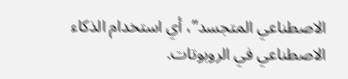الاصطناعي المتجسد”، أي استخدام الذكاء الاصطناعي في الروبوتات.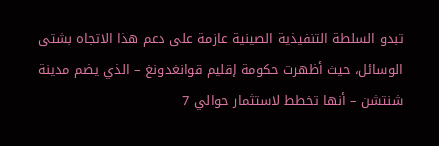تبدو السلطة التنفيذية الصينية عازمة على دعم هذا الاتجاه بشتى الوسائل، حيث أظهرت حكومة إقليم قوانغدونغ – الذي يضم مدينة شنتشن – أنها تخطط لاستثمار حوالي 7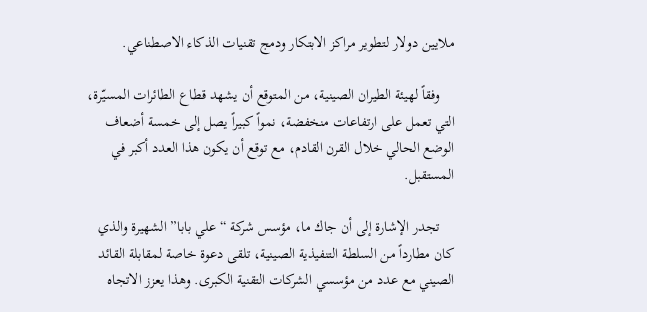ملايين دولار لتطوير مراكز الابتكار ودمج تقنيات الذكاء الاصطناعي.

    وفقاً لهيئة الطيران الصينية، من المتوقع أن يشهد قطاع الطائرات المسيّرة، التي تعمل على ارتفاعات منخفضة، نمواً كبيراً يصل إلى خمسة أضعاف الوضع الحالي خلال القرن القادم، مع توقع أن يكون هذا العدد أكبر في المستقبل.

    تجدر الإشارة إلى أن جاك ما، مؤسس شركة “علي بابا” الشهيرة والذي كان مطارداً من السلطة التنفيذية الصينية، تلقى دعوة خاصة لمقابلة القائد الصيني مع عدد من مؤسسي الشركات التقنية الكبرى. وهذا يعزز الاتجاه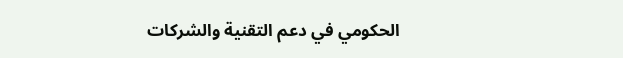الحكومي في دعم التقنية والشركات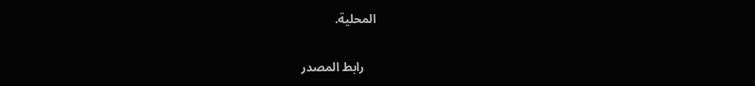المحلية.


    رابط المصدر